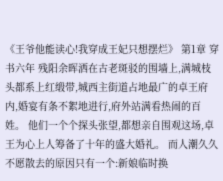《王爷他能读心!我穿成王妃只想摆烂》 第1章 穿书六年 残阳余晖洒在古老斑驳的围墙上,满城枝头都系上红缎带,城西主街道占地最广的卓王府内,婚宴有条不絮地进行,府外站满看热闹的百姓。 他们一个个探头张望,都想亲自围观这场,卓王为心上人筹备了十年的盛大婚礼。 而人潮久久不愿散去的原因只有一个:新娘临时换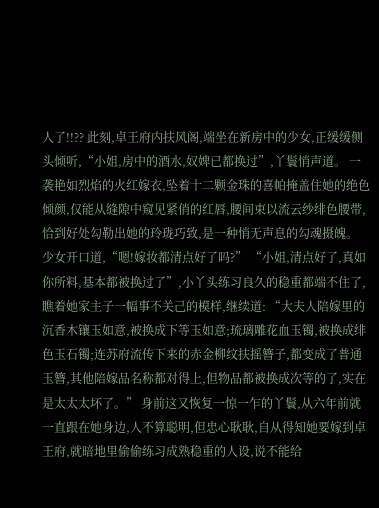人了!!?? 此刻,卓王府内扶风阁,端坐在新房中的少女,正缓缓侧头倾听,“小姐,房中的酒水,奴婢已都换过”,丫鬟悄声道。 一袭艳如烈焰的火红嫁衣,坠着十二颗金珠的喜帕掩盖住她的绝色倾颜,仅能从缝隙中窥见紧俏的红唇,腰间束以流云纱绯色腰带,恰到好处勾勒出她的玲珑巧致,是一种悄无声息的勾魂摄魄。 少女开口道,“嗯!嫁妆都清点好了吗?” “小姐,清点好了,真如你所料,基本都被换过了”,小丫头练习良久的稳重都端不住了,瞧着她家主子一幅事不关己的模样,继续道: “大夫人陪嫁里的沉香木镶玉如意,被换成下等玉如意;琉璃雕花血玉镯,被换成绯色玉石镯;连苏府流传下来的赤金柳纹扶摇簪子,都变成了普通玉簪,其他陪嫁品名称都对得上,但物品都被换成次等的了,实在是太太太坏了。” 身前这又恢复一惊一乍的丫鬟,从六年前就一直跟在她身边,人不算聪明,但忠心耿耿,自从得知她要嫁到卓王府,就暗地里偷偷练习成熟稳重的人设,说不能给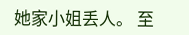她家小姐丢人。 至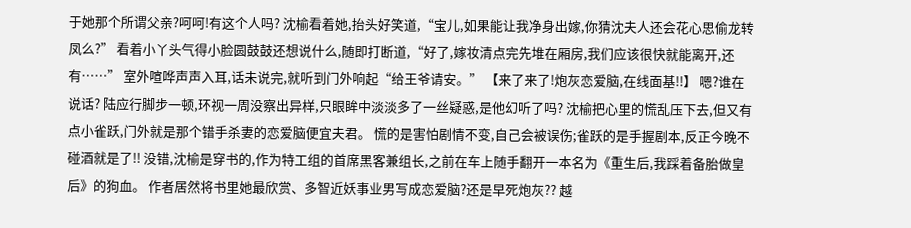于她那个所谓父亲?呵呵!有这个人吗? 沈榆看着她,抬头好笑道,“宝儿,如果能让我净身出嫁,你猜沈夫人还会花心思偷龙转凤么?” 看着小丫头气得小脸圆鼓鼓还想说什么,随即打断道,“好了,嫁妆清点完先堆在厢房,我们应该很快就能离开,还有……” 室外喧哗声声入耳,话未说完,就听到门外响起“给王爷请安。” 【来了来了!炮灰恋爱脑,在线面基!!】 嗯?谁在说话? 陆应行脚步一顿,环视一周没察出异样,只眼眸中淡淡多了一丝疑惑,是他幻听了吗? 沈榆把心里的慌乱压下去,但又有点小雀跃,门外就是那个错手杀妻的恋爱脑便宜夫君。 慌的是害怕剧情不变,自己会被误伤;雀跃的是手握剧本,反正今晚不碰酒就是了!! 没错,沈榆是穿书的,作为特工组的首席黑客兼组长,之前在车上随手翻开一本名为《重生后,我踩着备胎做皇后》的狗血。 作者居然将书里她最欣赏、多智近妖事业男写成恋爱脑?还是早死炮灰?? 越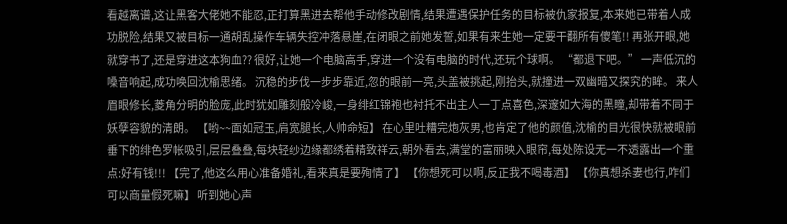看越离谱,这让黑客大佬她不能忍,正打算黑进去帮他手动修改剧情,结果遭遇保护任务的目标被仇家报复,本来她已带着人成功脱险,结果又被目标一通胡乱操作车辆失控冲落悬崖,在闭眼之前她发誓,如果有来生她一定要干翻所有傻笔!! 再张开眼,她就穿书了,还是穿进这本狗血?? 很好,让她一个电脑高手,穿进一个没有电脑的时代,还玩个球啊。 “都退下吧。” 一声低沉的嗓音响起,成功唤回沈榆思绪。 沉稳的步伐一步步靠近,忽的眼前一亮,头盖被挑起,刚抬头,就撞进一双幽暗又探究的眸。 来人眉眼修长,菱角分明的脸庞,此时犹如雕刻般冷峻,一身绯红锦袍也衬托不出主人一丁点喜色,深邃如大海的黑瞳,却带着不同于妖孽容貌的清朗。 【哟~~面如冠玉,肩宽腿长,人帅命短】 在心里吐糟完炮灰男,也肯定了他的颜值,沈榆的目光很快就被眼前垂下的绯色罗帐吸引,层层叠叠,每块轻纱边缘都绣着精致祥云,朝外看去,满堂的富丽映入眼帘,每处陈设无一不透露出一个重点:好有钱!!! 【完了,他这么用心准备婚礼,看来真是要殉情了】 【你想死可以啊,反正我不喝毒酒】 【你真想杀妻也行,咋们可以商量假死嘛】 听到她心声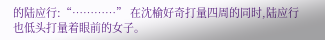的陆应行:“…………” 在沈榆好奇打量四周的同时,陆应行也低头打量着眼前的女子。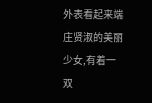外表看起来端庄贤淑的美丽少女,有着一双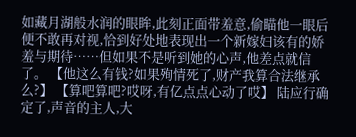如藏月湖般水润的眼眸,此刻正面带羞意,偷瞄他一眼后便不敢再对视,恰到好处地表现出一个新嫁妇该有的娇羞与期待……但如果不是听到她的心声,他差点就信了。 【他这么有钱?如果殉情死了,财产我算合法继承么?】 【算吧算吧?哎呀,有亿点点心动了哎】 陆应行确定了,声音的主人,大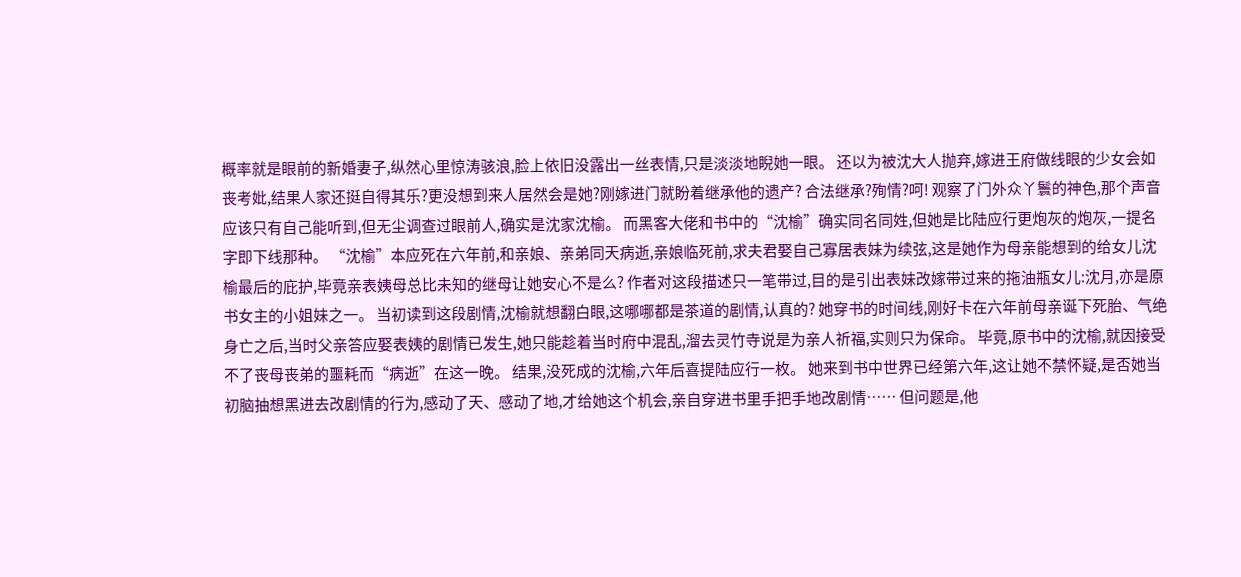概率就是眼前的新婚妻子,纵然心里惊涛骇浪,脸上依旧没露出一丝表情,只是淡淡地睨她一眼。 还以为被沈大人抛弃,嫁进王府做线眼的少女会如丧考妣,结果人家还挺自得其乐?更没想到来人居然会是她?刚嫁进门就盼着继承他的遗产? 合法继承?殉情?呵! 观察了门外众丫鬟的神色,那个声音应该只有自己能听到,但无尘调查过眼前人,确实是沈家沈榆。 而黑客大佬和书中的“沈榆”确实同名同姓,但她是比陆应行更炮灰的炮灰,一提名字即下线那种。 “沈榆”本应死在六年前,和亲娘、亲弟同天病逝,亲娘临死前,求夫君娶自己寡居表妹为续弦,这是她作为母亲能想到的给女儿沈榆最后的庇护,毕竟亲表姨母总比未知的继母让她安心不是么? 作者对这段描述只一笔带过,目的是引出表妹改嫁带过来的拖油瓶女儿:沈月,亦是原书女主的小姐妹之一。 当初读到这段剧情,沈榆就想翻白眼,这哪哪都是茶道的剧情,认真的? 她穿书的时间线,刚好卡在六年前母亲诞下死胎、气绝身亡之后,当时父亲答应娶表姨的剧情已发生,她只能趁着当时府中混乱,溜去灵竹寺说是为亲人祈福,实则只为保命。 毕竟,原书中的沈榆,就因接受不了丧母丧弟的噩耗而“病逝”在这一晚。 结果,没死成的沈榆,六年后喜提陆应行一枚。 她来到书中世界已经第六年,这让她不禁怀疑,是否她当初脑抽想黑进去改剧情的行为,感动了天、感动了地,才给她这个机会,亲自穿进书里手把手地改剧情…… 但问题是,他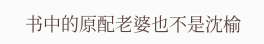书中的原配老婆也不是沈榆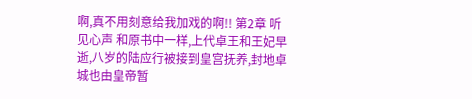啊,真不用刻意给我加戏的啊!! 第2章 听见心声 和原书中一样,上代卓王和王妃早逝,八岁的陆应行被接到皇宫抚养,封地卓城也由皇帝暂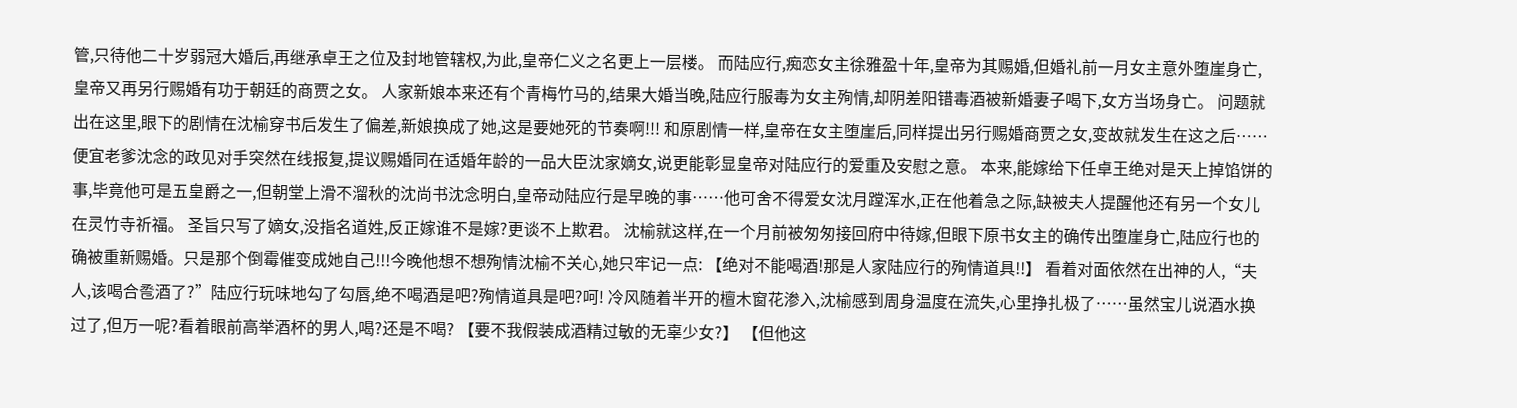管,只待他二十岁弱冠大婚后,再继承卓王之位及封地管辖权,为此,皇帝仁义之名更上一层楼。 而陆应行,痴恋女主徐雅盈十年,皇帝为其赐婚,但婚礼前一月女主意外堕崖身亡,皇帝又再另行赐婚有功于朝廷的商贾之女。 人家新娘本来还有个青梅竹马的,结果大婚当晚,陆应行服毒为女主殉情,却阴差阳错毒酒被新婚妻子喝下,女方当场身亡。 问题就出在这里,眼下的剧情在沈榆穿书后发生了偏差,新娘换成了她,这是要她死的节奏啊!!! 和原剧情一样,皇帝在女主堕崖后,同样提出另行赐婚商贾之女,变故就发生在这之后……便宜老爹沈念的政见对手突然在线报复,提议赐婚同在适婚年龄的一品大臣沈家嫡女,说更能彰显皇帝对陆应行的爱重及安慰之意。 本来,能嫁给下任卓王绝对是天上掉馅饼的事,毕竟他可是五皇爵之一,但朝堂上滑不溜秋的沈尚书沈念明白,皇帝动陆应行是早晚的事……他可舍不得爱女沈月蹚浑水,正在他着急之际,缺被夫人提醒他还有另一个女儿在灵竹寺祈福。 圣旨只写了嫡女,没指名道姓,反正嫁谁不是嫁?更谈不上欺君。 沈榆就这样,在一个月前被匆匆接回府中待嫁,但眼下原书女主的确传出堕崖身亡,陆应行也的确被重新赐婚。只是那个倒霉催变成她自己!!!今晚他想不想殉情沈榆不关心,她只牢记一点: 【绝对不能喝酒!那是人家陆应行的殉情道具!!】 看着对面依然在出神的人,“夫人,该喝合卺酒了?”陆应行玩味地勾了勾唇,绝不喝酒是吧?殉情道具是吧?呵! 冷风随着半开的檀木窗花渗入,沈榆感到周身温度在流失,心里挣扎极了……虽然宝儿说酒水换过了,但万一呢?看着眼前高举酒杯的男人,喝?还是不喝? 【要不我假装成酒精过敏的无辜少女?】 【但他这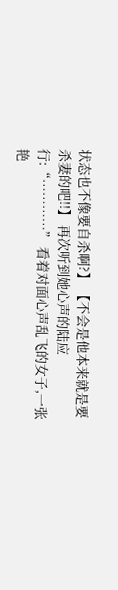状态也不像要自杀啊?】 【不会是他本来就是要杀妻的吧!!】 再次听到她心声的陆应行:“…………” 看着对面心声乱飞的女子,一张艳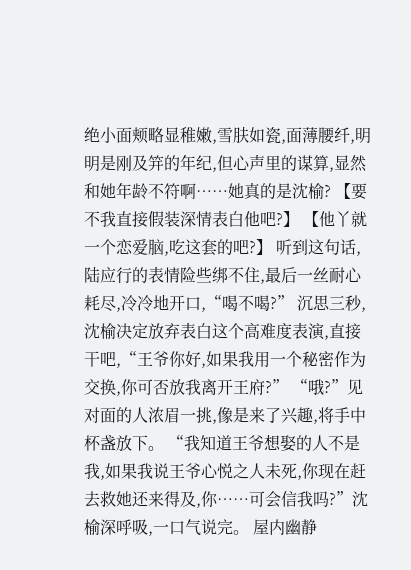绝小面颊略显稚嫩,雪肤如瓷,面薄腰纤,明明是刚及笄的年纪,但心声里的谋算,显然和她年龄不符啊……她真的是沈榆? 【要不我直接假装深情表白他吧?】 【他丫就一个恋爱脑,吃这套的吧?】 听到这句话,陆应行的表情险些绑不住,最后一丝耐心耗尽,冷冷地开口,“喝不喝?” 沉思三秒,沈榆决定放弃表白这个高难度表演,直接干吧,“王爷你好,如果我用一个秘密作为交换,你可否放我离开王府?” “哦?”见对面的人浓眉一挑,像是来了兴趣,将手中杯盏放下。 “我知道王爷想娶的人不是我,如果我说王爷心悦之人未死,你现在赶去救她还来得及,你……可会信我吗?”沈榆深呼吸,一口气说完。 屋内幽静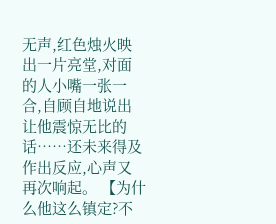无声,红色烛火映出一片亮堂,对面的人小嘴一张一合,自顾自地说出让他震惊无比的话……还未来得及作出反应,心声又再次响起。 【为什么他这么镇定?不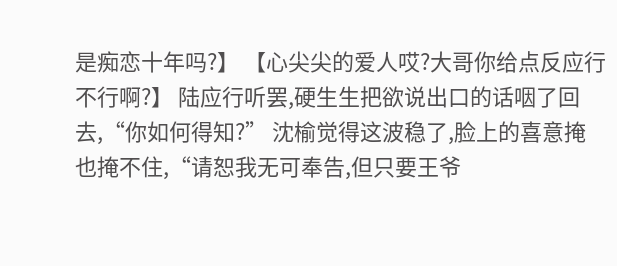是痴恋十年吗?】 【心尖尖的爱人哎?大哥你给点反应行不行啊?】 陆应行听罢,硬生生把欲说出口的话咽了回去,“你如何得知?” 沈榆觉得这波稳了,脸上的喜意掩也掩不住,“请恕我无可奉告,但只要王爷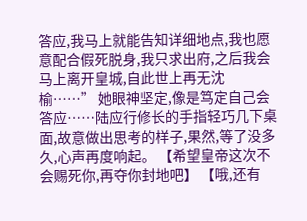答应,我马上就能告知详细地点,我也愿意配合假死脱身,我只求出府,之后我会马上离开皇城,自此世上再无沈榆……” 她眼神坚定,像是笃定自己会答应……陆应行修长的手指轻巧几下桌面,故意做出思考的样子,果然,等了没多久,心声再度响起。 【希望皇帝这次不会赐死你,再夺你封地吧】 【哦,还有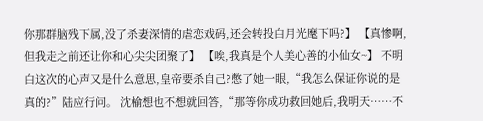你那群脑残下属,没了杀妻深情的虐恋戏码,还会转投白月光麾下吗?】 【真惨啊,但我走之前还让你和心尖尖团聚了】 【唉,我真是个人美心善的小仙女~】 不明白这次的心声又是什么意思,皇帝要杀自己?憋了她一眼,“我怎么保证你说的是真的?”陆应行问。 沈榆想也不想就回答,“那等你成功救回她后,我明天……不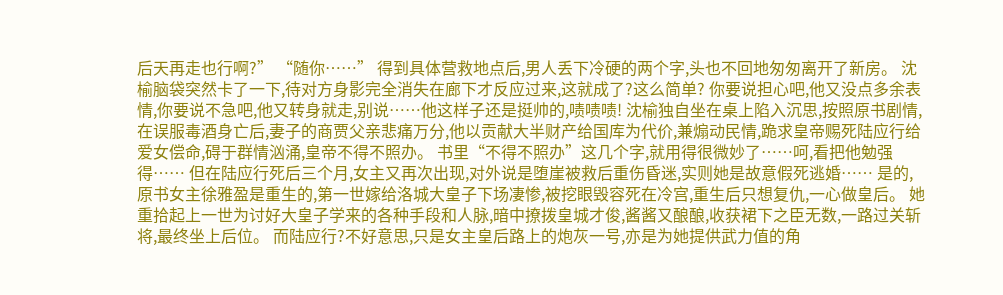后天再走也行啊?” “随你……” 得到具体营救地点后,男人丢下冷硬的两个字,头也不回地匆匆离开了新房。 沈榆脑袋突然卡了一下,待对方身影完全消失在廊下才反应过来,这就成了?这么简单? 你要说担心吧,他又没点多余表情,你要说不急吧,他又转身就走,别说……他这样子还是挺帅的,啧啧啧! 沈榆独自坐在桌上陷入沉思,按照原书剧情,在误服毒酒身亡后,妻子的商贾父亲悲痛万分,他以贡献大半财产给国库为代价,兼煽动民情,跪求皇帝赐死陆应行给爱女偿命,碍于群情汹涌,皇帝不得不照办。 书里“不得不照办”这几个字,就用得很微妙了……呵,看把他勉强得…… 但在陆应行死后三个月,女主又再次出现,对外说是堕崖被救后重伤昏迷,实则她是故意假死逃婚…… 是的,原书女主徐雅盈是重生的,第一世嫁给洛城大皇子下场凄惨,被挖眼毁容死在冷宫,重生后只想复仇,一心做皇后。 她重拾起上一世为讨好大皇子学来的各种手段和人脉,暗中撩拨皇城才俊,酱酱又酿酿,收获裙下之臣无数,一路过关斩将,最终坐上后位。 而陆应行?不好意思,只是女主皇后路上的炮灰一号,亦是为她提供武力值的角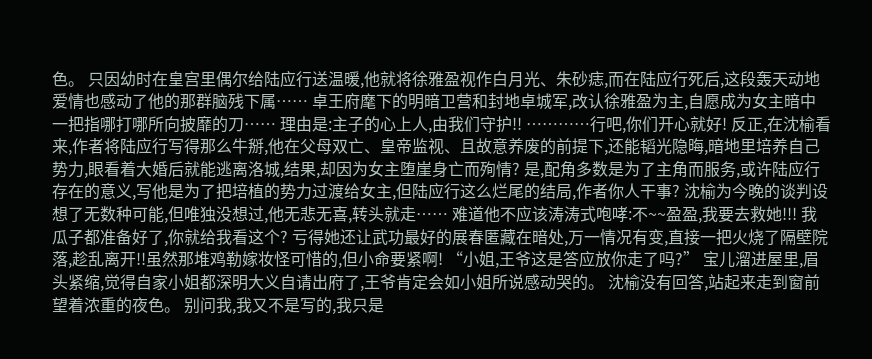色。 只因幼时在皇宫里偶尔给陆应行送温暖,他就将徐雅盈视作白月光、朱砂痣,而在陆应行死后,这段轰天动地爱情也感动了他的那群脑残下属…… 卓王府麾下的明暗卫营和封地卓城军,改认徐雅盈为主,自愿成为女主暗中一把指哪打哪所向披靡的刀…… 理由是:主子的心上人,由我们守护!! …………行吧,你们开心就好! 反正,在沈榆看来,作者将陆应行写得那么牛掰,他在父母双亡、皇帝监视、且故意养废的前提下,还能韬光隐晦,暗地里培养自己势力,眼看着大婚后就能逃离洛城,结果,却因为女主堕崖身亡而殉情? 是,配角多数是为了主角而服务,或许陆应行存在的意义,写他是为了把培植的势力过渡给女主,但陆应行这么烂尾的结局,作者你人干事? 沈榆为今晚的谈判设想了无数种可能,但唯独没想过,他无悲无喜,转头就走…… 难道他不应该涛涛式咆哮:不~~盈盈,我要去救她!!! 我瓜子都准备好了,你就给我看这个? 亏得她还让武功最好的展春匿藏在暗处,万一情况有变,直接一把火烧了隔壁院落,趁乱离开!!虽然那堆鸡勒嫁妆怪可惜的,但小命要紧啊! “小姐,王爷这是答应放你走了吗?” 宝儿溜进屋里,眉头紧缩,觉得自家小姐都深明大义自请出府了,王爷肯定会如小姐所说感动哭的。 沈榆没有回答,站起来走到窗前望着浓重的夜色。 别问我,我又不是写的,我只是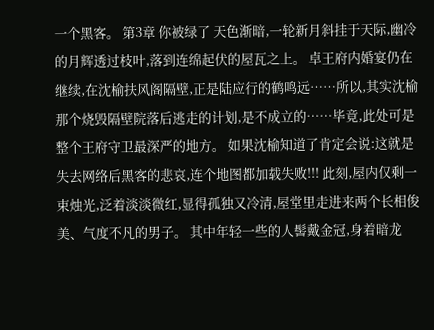一个黑客。 第3章 你被绿了 天色渐暗,一轮新月斜挂于天际,幽冷的月辉透过枝叶,落到连绵起伏的屋瓦之上。 卓王府内婚宴仍在继续,在沈榆扶风阁隔壁,正是陆应行的鹤鸣远……所以,其实沈榆那个烧毁隔壁院落后逃走的计划,是不成立的……毕竟,此处可是整个王府守卫最深严的地方。 如果沈榆知道了肯定会说:这就是失去网络后黑客的悲哀,连个地图都加载失败!!! 此刻,屋内仅剩一束烛光,泛着淡淡微红,显得孤独又冷清,屋堂里走进来两个长相俊美、气度不凡的男子。 其中年轻一些的人髻戴金冠,身着暗龙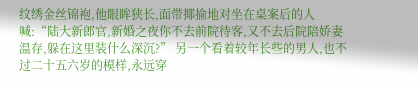纹绣金丝锦袍,他眼眸狭长,面带揶揄地对坐在桌案后的人喊:“陆大新郎官,新婚之夜你不去前院待客,又不去后院陪娇妻温存,躲在这里装什么深沉?” 另一个看着较年长些的男人,也不过二十五六岁的模样,永远穿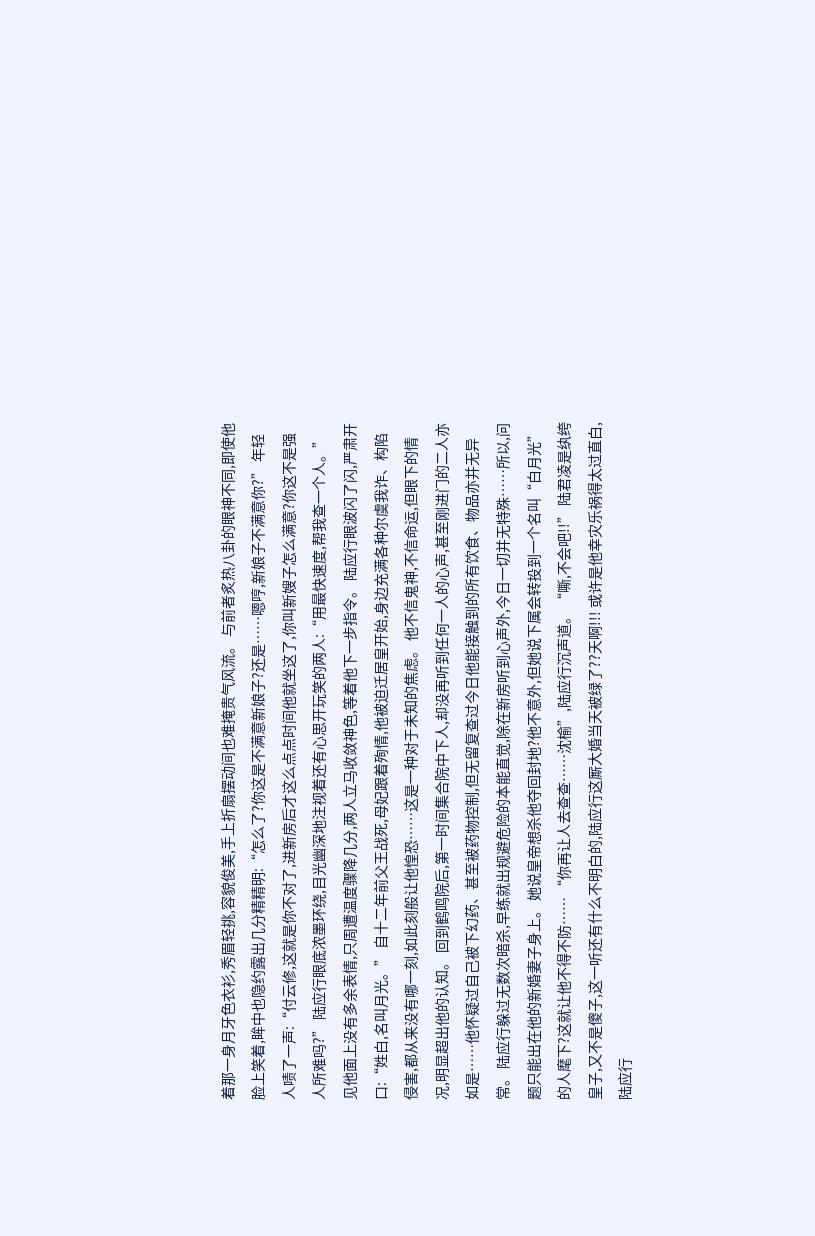着那一身月牙色衣衫,秀眉轻挑,容貌俊美,手上折扇摆动间也难掩贵气风流。 与前者炙热八卦的眼神不同,即使他脸上笑着,眸中也隐约露出几分精精明:“怎么了?你这是不满意新娘子?还是……嗯哼,新娘子不满意你?” 年轻人啧了一声:“付云修,这就是你不对了,进新房后才这么点点时间他就坐这了,你叫新嫂子怎么满意?你这不是强人所难吗?” 陆应行眼底浓墨环绕,目光幽深地注视着还有心思开玩笑的两人:“用最快速度,帮我查一个人。” 见他面上没有多余表情,只周遭温度骤降几分,两人立马收敛神色,等着他下一步指令。 陆应行眼波闪了闪,严肃开口:“姓白,名叫月光。” 自十二年前父王战死,母妃跟着殉情,他被迫迁居皇开始,身边充满各种尔虞我诈、构陷侵害,都从来没有哪一刻,如此刻般让他惶恐……这是一种对于未知的焦虑。 他不信鬼神,不信命运,但眼下的情况,明显超出他的认知。 回到鹤鸣院后,第一时间集合院中下人,却没再听到任何一人的心声,甚至刚进门的二人亦如是……他怀疑过自己被下幻药、甚至被药物控制,但无留复查过今日他能接触到的所有饮食、物品亦并无异常。 陆应行躲过无数次暗杀,早练就出规避危险的本能直觉,除在新房听到心声外,今日一切并无特殊……所以,问题只能出在他的新婚妻子身上。 她说皇帝想杀他夺回封地?他不意外,但她说下属会转投到一个名叫“白月光”的人麾下?这就让他不得不防…… “你再让人去查查……沈榆”,陆应行沉声道。 “嘶,不会吧!!” 陆君凌是纨绔皇子,又不是傻子,这一听还有什么不明白的,陆应行这厮大婚当天被绿了??天啊!!! 或许是他幸灾乐祸得太过直白,陆应行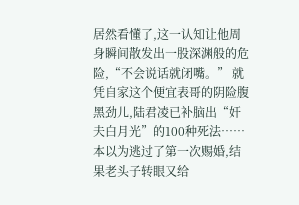居然看懂了,这一认知让他周身瞬间散发出一股深渊般的危险,“不会说话就闭嘴。” 就凭自家这个便宜表哥的阴险腹黑劲儿,陆君凌已补脑出“奸夫白月光”的100种死法…… 本以为逃过了第一次赐婚,结果老头子转眼又给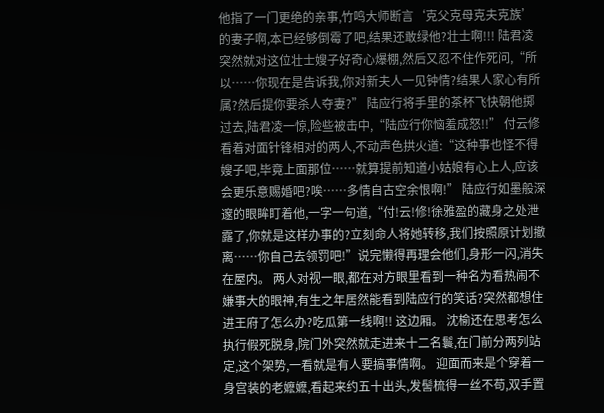他指了一门更绝的亲事,竹鸣大师断言‘克父克母克夫克族’的妻子啊,本已经够倒霉了吧,结果还敢绿他?壮士啊!!! 陆君凌突然就对这位壮士嫂子好奇心爆棚,然后又忍不住作死问,“所以……你现在是告诉我,你对新夫人一见钟情?结果人家心有所属?然后提你要杀人夺妻?” 陆应行将手里的茶杯飞快朝他掷过去,陆君凌一惊,险些被击中,“陆应行你恼羞成怒!!” 付云修看着对面针锋相对的两人,不动声色拱火道:“这种事也怪不得嫂子吧,毕竟上面那位……就算提前知道小姑娘有心上人,应该会更乐意赐婚吧?唉……多情自古空余恨啊!” 陆应行如墨般深邃的眼眸盯着他,一字一句道,“付!云!修!徐雅盈的藏身之处泄露了,你就是这样办事的?立刻命人将她转移,我们按照原计划撤离……你自己去领罚吧!”说完懒得再理会他们,身形一闪,消失在屋内。 两人对视一眼,都在对方眼里看到一种名为看热闹不嫌事大的眼神,有生之年居然能看到陆应行的笑话?突然都想住进王府了怎么办?吃瓜第一线啊!! 这边厢。 沈榆还在思考怎么执行假死脱身,院门外突然就走进来十二名鬟,在门前分两列站定,这个架势,一看就是有人要搞事情啊。 迎面而来是个穿着一身宫装的老嬷嬷,看起来约五十出头,发髻梳得一丝不苟,双手置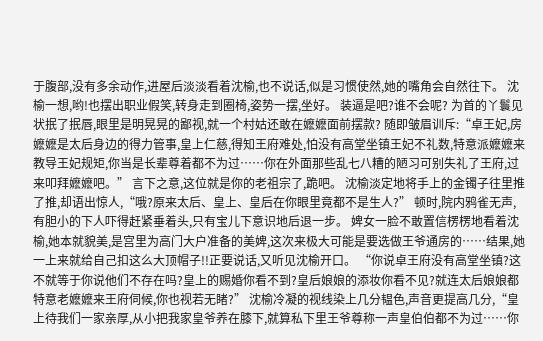于腹部,没有多余动作,进屋后淡淡看着沈榆,也不说话,似是习惯使然,她的嘴角会自然往下。 沈榆一想,哟!也摆出职业假笑,转身走到圈椅,姿势一摆,坐好。 装逼是吧?谁不会呢? 为首的丫鬟见状抿了抿唇,眼里是明晃晃的鄙视,就一个村姑还敢在嬷嬷面前摆款? 随即皱眉训斥:“卓王妃,房嬷嬷是太后身边的得力管事,皇上仁慈,得知王府难处,怕没有高堂坐镇王妃不礼数,特意派嬷嬷来教导王妃规矩,你当是长辈尊着都不为过……你在外面那些乱七八糟的陋习可别失礼了王府,过来叩拜嬷嬷吧。” 言下之意,这位就是你的老祖宗了,跪吧。 沈榆淡定地将手上的金镯子往里推了推,却语出惊人,“哦?原来太后、皇上、皇后在你眼里竟都不是生人?” 顿时,院内鸦雀无声,有胆小的下人吓得赶紧垂着头,只有宝儿下意识地后退一步。 婢女一脸不敢置信楞楞地看着沈榆,她本就貌美,是宫里为高门大户准备的美婢,这次来极大可能是要选做王爷通房的……结果,她一上来就给自己扣这么大顶帽子!!正要说话,又听见沈榆开口。 “你说卓王府没有高堂坐镇?这不就等于你说他们不存在吗?皇上的赐婚你看不到?皇后娘娘的添妆你看不见?就连太后娘娘都特意老嬷嬷来王府伺候,你也视若无睹?” 沈榆冷凝的视线染上几分韫色,声音更提高几分,“皇上待我们一家亲厚,从小把我家皇爷养在膝下,就算私下里王爷尊称一声皇伯伯都不为过……你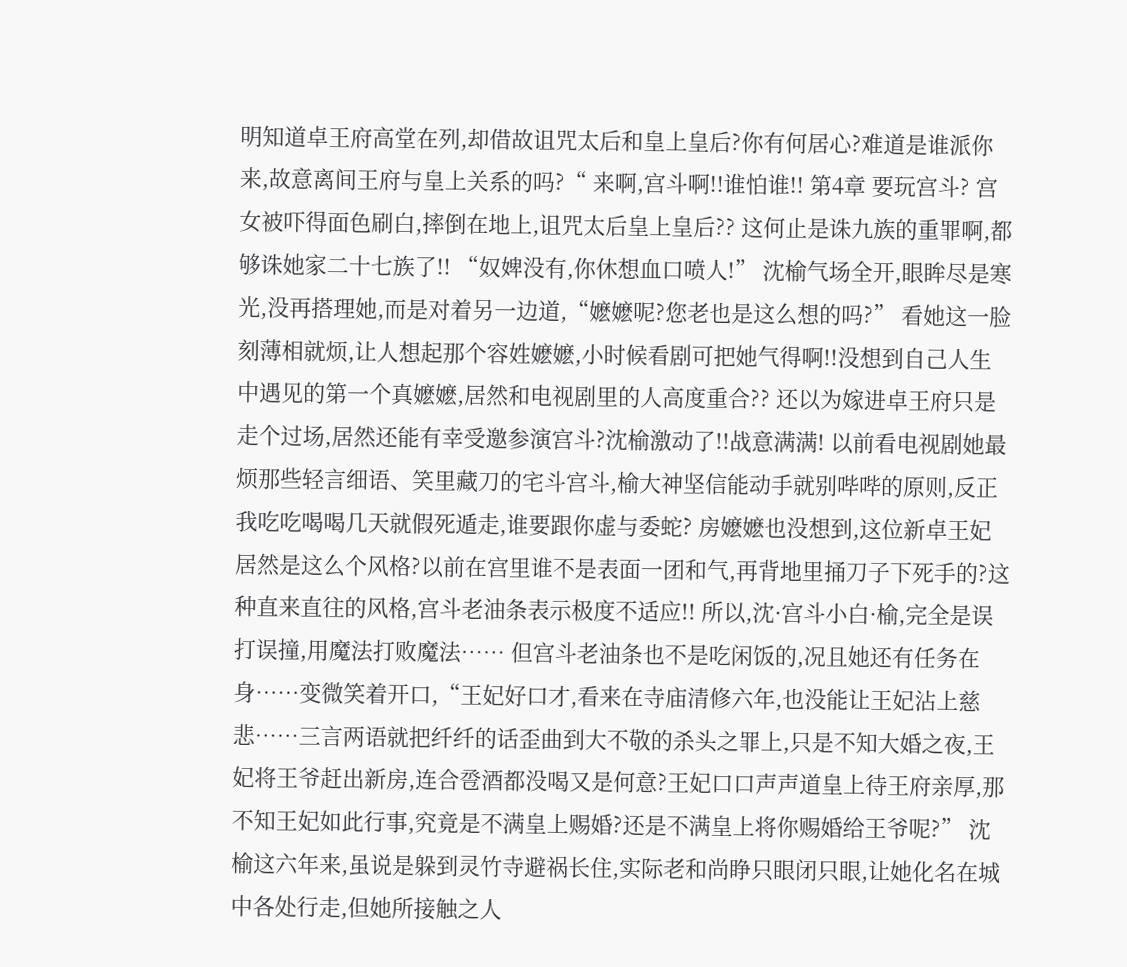明知道卓王府高堂在列,却借故诅咒太后和皇上皇后?你有何居心?难道是谁派你来,故意离间王府与皇上关系的吗?“ 来啊,宫斗啊!!谁怕谁!! 第4章 要玩宫斗? 宫女被吓得面色刷白,摔倒在地上,诅咒太后皇上皇后?? 这何止是诛九族的重罪啊,都够诛她家二十七族了!! “奴婢没有,你休想血口喷人!” 沈榆气场全开,眼眸尽是寒光,没再搭理她,而是对着另一边道,“嬷嬷呢?您老也是这么想的吗?” 看她这一脸刻薄相就烦,让人想起那个容姓嬷嬷,小时候看剧可把她气得啊!!没想到自己人生中遇见的第一个真嬷嬷,居然和电视剧里的人高度重合?? 还以为嫁进卓王府只是走个过场,居然还能有幸受邀参演宫斗?沈榆激动了!!战意满满! 以前看电视剧她最烦那些轻言细语、笑里藏刀的宅斗宫斗,榆大神坚信能动手就别哔哔的原则,反正我吃吃喝喝几天就假死遁走,谁要跟你虚与委蛇? 房嬷嬷也没想到,这位新卓王妃居然是这么个风格?以前在宫里谁不是表面一团和气,再背地里捅刀子下死手的?这种直来直往的风格,宫斗老油条表示极度不适应!! 所以,沈·宫斗小白·榆,完全是误打误撞,用魔法打败魔法…… 但宫斗老油条也不是吃闲饭的,况且她还有任务在身……变微笑着开口,“王妃好口才,看来在寺庙清修六年,也没能让王妃沾上慈悲……三言两语就把纤纤的话歪曲到大不敬的杀头之罪上,只是不知大婚之夜,王妃将王爷赶出新房,连合卺酒都没喝又是何意?王妃口口声声道皇上待王府亲厚,那不知王妃如此行事,究竟是不满皇上赐婚?还是不满皇上将你赐婚给王爷呢?” 沈榆这六年来,虽说是躲到灵竹寺避祸长住,实际老和尚睁只眼闭只眼,让她化名在城中各处行走,但她所接触之人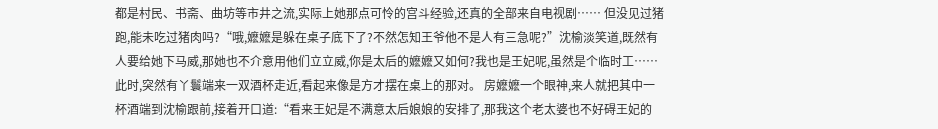都是村民、书斋、曲坊等市井之流,实际上她那点可怜的宫斗经验,还真的全部来自电视剧…… 但没见过猪跑,能未吃过猪肉吗?“哦,嬷嬷是躲在桌子底下了?不然怎知王爷他不是人有三急呢?”沈榆淡笑道,既然有人要给她下马威,那她也不介意用他们立立威,你是太后的嬷嬷又如何?我也是王妃呢,虽然是个临时工…… 此时,突然有丫鬟端来一双酒杯走近,看起来像是方才摆在桌上的那对。 房嬷嬷一个眼神,来人就把其中一杯酒端到沈榆跟前,接着开口道:“看来王妃是不满意太后娘娘的安排了,那我这个老太婆也不好碍王妃的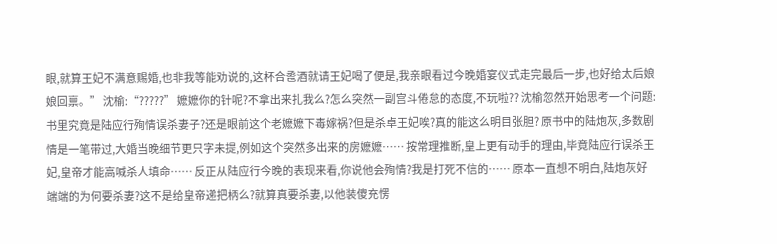眼,就算王妃不满意赐婚,也非我等能劝说的,这杯合卺酒就请王妃喝了便是,我亲眼看过今晚婚宴仪式走完最后一步,也好给太后娘娘回禀。” 沈榆:“?????” 嬷嬷你的针呢?不拿出来扎我么?怎么突然一副宫斗倦怠的态度,不玩啦?? 沈榆忽然开始思考一个问题:书里究竟是陆应行殉情误杀妻子?还是眼前这个老嬷嬷下毒嫁祸?但是杀卓王妃唉?真的能这么明目张胆? 原书中的陆炮灰,多数剧情是一笔带过,大婚当晚细节更只字未提,例如这个突然多出来的房嬷嬷…… 按常理推断,皇上更有动手的理由,毕竟陆应行误杀王妃,皇帝才能高喊杀人填命…… 反正从陆应行今晚的表现来看,你说他会殉情?我是打死不信的…… 原本一直想不明白,陆炮灰好端端的为何要杀妻?这不是给皇帝递把柄么?就算真要杀妻,以他装傻充愣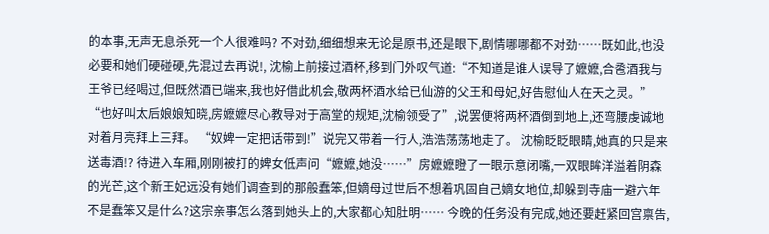的本事,无声无息杀死一个人很难吗? 不对劲,细细想来无论是原书,还是眼下,剧情哪哪都不对劲……既如此,也没必要和她们硬碰硬,先混过去再说!, 沈榆上前接过酒杯,移到门外叹气道:“不知道是谁人误导了嬷嬷,合卺酒我与王爷已经喝过,但既然酒已端来,我也好借此机会,敬两杯酒水给已仙游的父王和母妃,好告慰仙人在天之灵。” “也好叫太后娘娘知晓,房嬷嬷尽心教导对于高堂的规矩,沈榆领受了”,说罢便将两杯酒倒到地上,还弯腰虔诚地对着月亮拜上三拜。 “奴婢一定把话带到!”说完又带着一行人,浩浩荡荡地走了。 沈榆眨眨眼睛,她真的只是来送毒酒!? 待进入车厢,刚刚被打的婢女低声问“嬷嬷,她没……”房嬷嬷瞪了一眼示意闭嘴,一双眼眸洋溢着阴森的光芒,这个新王妃远没有她们调查到的那般蠢笨,但嫡母过世后不想着巩固自己嫡女地位,却躲到寺庙一避六年不是蠢笨又是什么?这宗亲事怎么落到她头上的,大家都心知肚明…… 今晚的任务没有完成,她还要赶紧回宫禀告,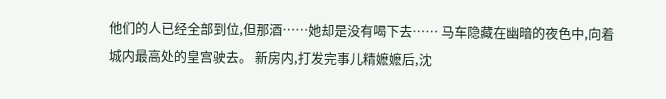他们的人已经全部到位,但那酒……她却是没有喝下去…… 马车隐藏在幽暗的夜色中,向着城内最高处的皇宫驶去。 新房内,打发完事儿精嬷嬷后,沈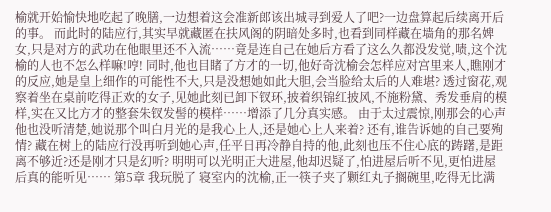榆就开始愉快地吃起了晚膳,一边想着这会准新郎该出城寻到爱人了吧?一边盘算起后续离开后的事。 而此时的陆应行,其实早就藏匿在扶风阁的阴暗处多时,也看到同样藏在墙角的那名婢女,只是对方的武功在他眼里还不入流……竟是连自己在她后方看了这么久都没发觉,啧,这个沈榆的人也不怎么样嘛!哼! 同时,他也目睹了方才的一切,他好奇沈榆会怎样应对宫里来人,瞧刚才的反应,她是皇上细作的可能性不大,只是没想她如此大胆,会当脸给太后的人难堪? 透过窗花,观察着坐在桌前吃得正欢的女子,见她此刻已卸下钗环,披着织锦红披风,不施粉黛、秀发垂肩的模样,实在又比方才的整套朱钗发髻的模样……增添了几分真实感。 由于太过震惊,刚那会的心声他也没听清楚,她说那个叫白月光的是我心上人,还是她心上人来着? 还有,谁告诉她的自己要殉情? 藏在树上的陆应行没再听到她心声,任平日再冷静自持的他,此刻也压不住心底的踌躇,是距离不够近?还是刚才只是幻听? 明明可以光明正大进屋,他却迟疑了,怕进屋后听不见,更怕进屋后真的能听见…… 第5章 我玩脱了 寝室内的沈榆,正一筷子夹了颗红丸子搁碗里,吃得无比满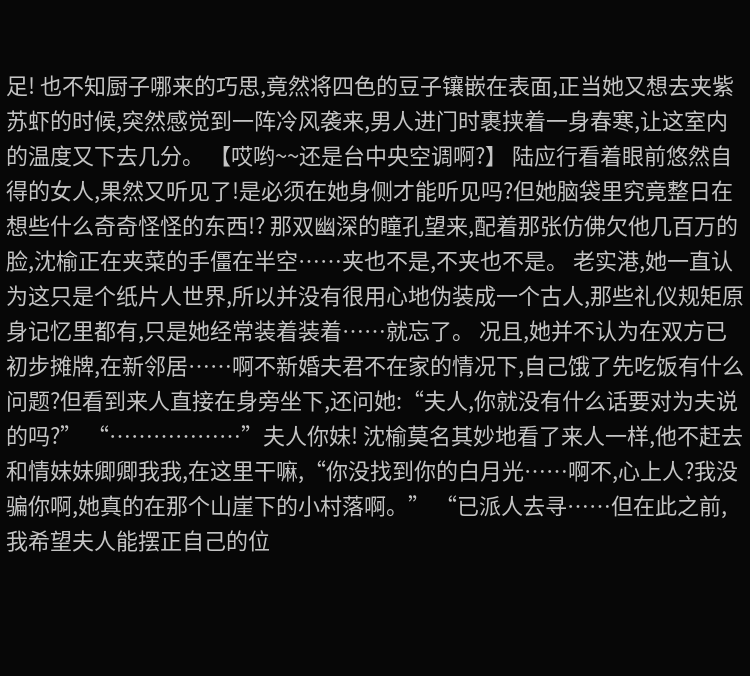足! 也不知厨子哪来的巧思,竟然将四色的豆子镶嵌在表面,正当她又想去夹紫苏虾的时候,突然感觉到一阵冷风袭来,男人进门时裹挟着一身春寒,让这室内的温度又下去几分。 【哎哟~~还是台中央空调啊?】 陆应行看着眼前悠然自得的女人,果然又听见了!是必须在她身侧才能听见吗?但她脑袋里究竟整日在想些什么奇奇怪怪的东西!? 那双幽深的瞳孔望来,配着那张仿佛欠他几百万的脸,沈榆正在夹菜的手僵在半空……夹也不是,不夹也不是。 老实港,她一直认为这只是个纸片人世界,所以并没有很用心地伪装成一个古人,那些礼仪规矩原身记忆里都有,只是她经常装着装着……就忘了。 况且,她并不认为在双方已初步摊牌,在新邻居……啊不新婚夫君不在家的情况下,自己饿了先吃饭有什么问题?但看到来人直接在身旁坐下,还问她:“夫人,你就没有什么话要对为夫说的吗?” “………………”夫人你妹! 沈榆莫名其妙地看了来人一样,他不赶去和情妹妹卿卿我我,在这里干嘛,“你没找到你的白月光……啊不,心上人?我没骗你啊,她真的在那个山崖下的小村落啊。” “已派人去寻……但在此之前,我希望夫人能摆正自己的位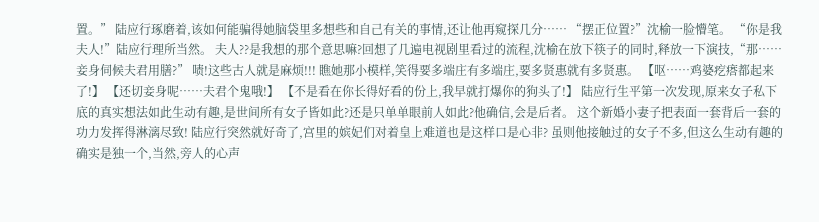置。” 陆应行琢磨着,该如何能骗得她脑袋里多想些和自己有关的事情,还让他再窥探几分…… “摆正位置?”沈榆一脸懵笔。 “你是我夫人!”陆应行理所当然。 夫人??是我想的那个意思嘛?回想了几遍电视剧里看过的流程,沈榆在放下筷子的同时,释放一下演技,“那……妾身伺候夫君用膳?” 啧!这些古人就是麻烦!!! 瞧她那小模样,笑得要多端庄有多端庄,要多贤惠就有多贤惠。 【呕……鸡婆疙瘩都起来了!】 【还切妾身呢……夫君个鬼哦!】 【不是看在你长得好看的份上,我早就打爆你的狗头了!】 陆应行生平第一次发现,原来女子私下底的真实想法如此生动有趣,是世间所有女子皆如此?还是只单单眼前人如此?他确信,会是后者。 这个新婚小妻子把表面一套背后一套的功力发挥得淋漓尽致! 陆应行突然就好奇了,宫里的嫔妃们对着皇上难道也是这样口是心非? 虽则他接触过的女子不多,但这么生动有趣的确实是独一个,当然,旁人的心声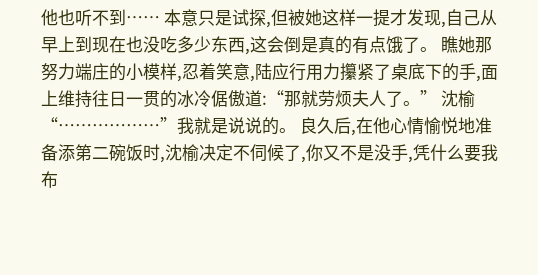他也听不到…… 本意只是试探,但被她这样一提才发现,自己从早上到现在也没吃多少东西,这会倒是真的有点饿了。 瞧她那努力端庄的小模样,忍着笑意,陆应行用力攥紧了桌底下的手,面上维持往日一贯的冰冷倨傲道:“那就劳烦夫人了。” 沈榆“………………”我就是说说的。 良久后,在他心情愉悦地准备添第二碗饭时,沈榆决定不伺候了,你又不是没手,凭什么要我布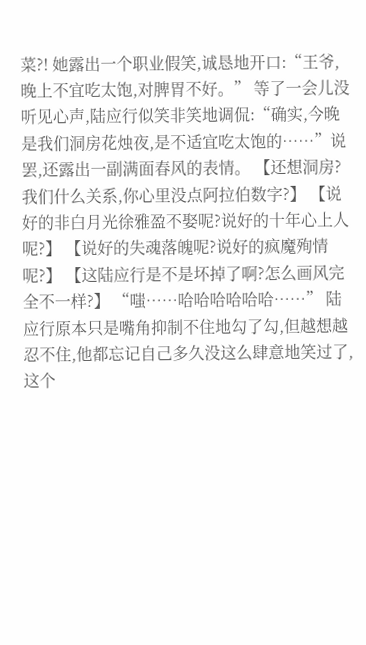菜?! 她露出一个职业假笑,诚恳地开口:“王爷,晚上不宜吃太饱,对脾胃不好。” 等了一会儿没听见心声,陆应行似笑非笑地调侃:“确实,今晚是我们洞房花烛夜,是不适宜吃太饱的……”说罢,还露出一副满面春风的表情。 【还想洞房?我们什么关系,你心里没点阿拉伯数字?】 【说好的非白月光徐雅盈不娶呢?说好的十年心上人呢?】 【说好的失魂落魄呢?说好的疯魔殉情呢?】 【这陆应行是不是坏掉了啊?怎么画风完全不一样?】 “嗤……哈哈哈哈哈哈……” 陆应行原本只是嘴角抑制不住地勾了勾,但越想越忍不住,他都忘记自己多久没这么肆意地笑过了,这个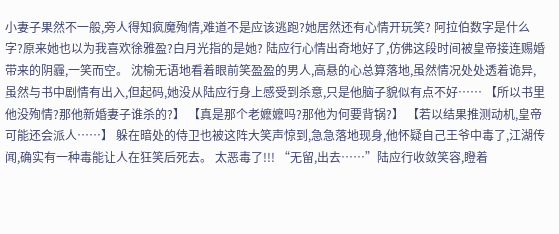小妻子果然不一般,旁人得知疯魔殉情,难道不是应该逃跑?她居然还有心情开玩笑? 阿拉伯数字是什么字?原来她也以为我喜欢徐雅盈?白月光指的是她? 陆应行心情出奇地好了,仿佛这段时间被皇帝接连赐婚带来的阴霾,一笑而空。 沈榆无语地看着眼前笑盈盈的男人,高悬的心总算落地,虽然情况处处透着诡异,虽然与书中剧情有出入,但起码,她没从陆应行身上感受到杀意,只是他脑子貌似有点不好…… 【所以书里他没殉情?那他新婚妻子谁杀的?】 【真是那个老嬷嬷吗?那他为何要背锅?】 【若以结果推测动机,皇帝可能还会派人……】 躲在暗处的侍卫也被这阵大笑声惊到,急急落地现身,他怀疑自己王爷中毒了,江湖传闻,确实有一种毒能让人在狂笑后死去。 太恶毒了!!! “无留,出去……”陆应行收敛笑容,瞪着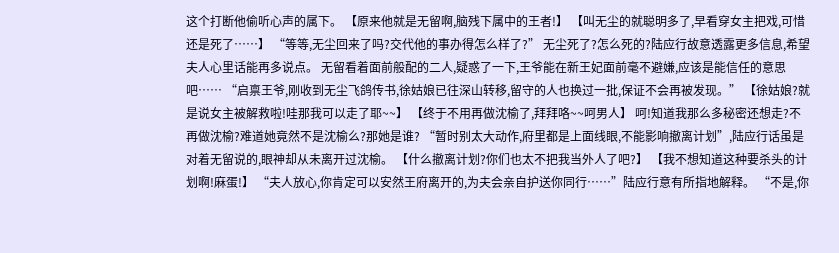这个打断他偷听心声的属下。 【原来他就是无留啊,脑残下属中的王者!】 【叫无尘的就聪明多了,早看穿女主把戏,可惜还是死了……】 “等等,无尘回来了吗?交代他的事办得怎么样了?” 无尘死了?怎么死的?陆应行故意透露更多信息,希望夫人心里话能再多说点。 无留看着面前般配的二人,疑惑了一下,王爷能在新王妃面前毫不避嫌,应该是能信任的意思吧…… “启禀王爷,刚收到无尘飞鸽传书,徐姑娘已往深山转移,留守的人也换过一批,保证不会再被发现。” 【徐姑娘?就是说女主被解救啦!哇那我可以走了耶~~】 【终于不用再做沈榆了,拜拜咯~~呵男人】 呵!知道我那么多秘密还想走?不再做沈榆?难道她竟然不是沈榆么?那她是谁? “暂时别太大动作,府里都是上面线眼,不能影响撤离计划”,陆应行话虽是对着无留说的,眼神却从未离开过沈榆。 【什么撤离计划?你们也太不把我当外人了吧?】 【我不想知道这种要杀头的计划啊!麻蛋!】 “夫人放心,你肯定可以安然王府离开的,为夫会亲自护送你同行……”陆应行意有所指地解释。 “不是,你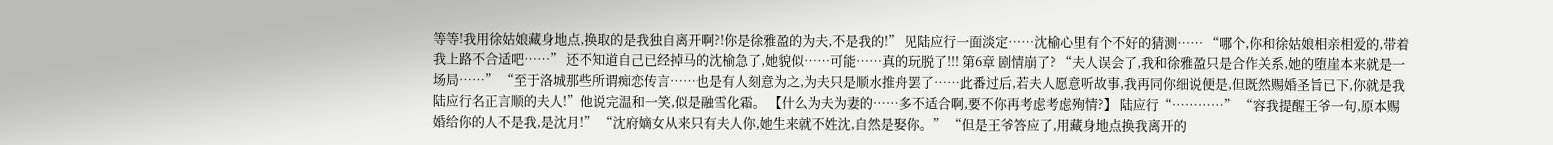等等!我用徐姑娘藏身地点,换取的是我独自离开啊?!你是徐雅盈的为夫,不是我的!” 见陆应行一面淡定……沈榆心里有个不好的猜测…… “哪个,你和徐姑娘相亲相爱的,带着我上路不合适吧……” 还不知道自己已经掉马的沈榆急了,她貌似……可能……真的玩脱了!!! 第6章 剧情崩了? “夫人误会了,我和徐雅盈只是合作关系,她的堕崖本来就是一场局……” “至于洛城那些所谓痴恋传言……也是有人刻意为之,为夫只是顺水推舟罢了……此番过后,若夫人愿意听故事,我再同你细说便是,但既然赐婚圣旨已下,你就是我陆应行名正言顺的夫人!”他说完温和一笑,似是融雪化霜。 【什么为夫为妻的……多不适合啊,要不你再考虑考虑殉情?】 陆应行“…………” “容我提醒王爷一句,原本赐婚给你的人不是我,是沈月!” “沈府嫡女从来只有夫人你,她生来就不姓沈,自然是娶你。” “但是王爷答应了,用藏身地点换我离开的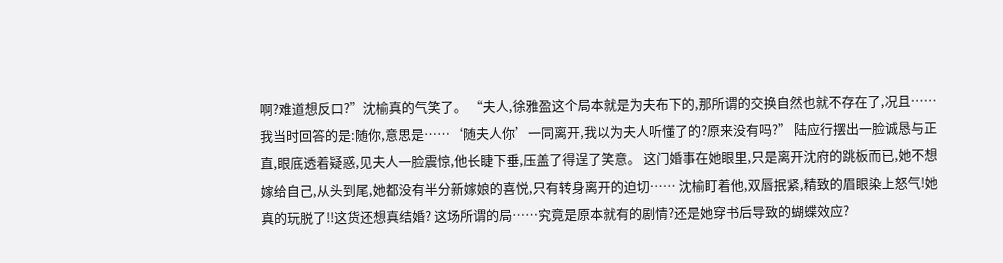啊?难道想反口?”沈榆真的气笑了。 “夫人,徐雅盈这个局本就是为夫布下的,那所谓的交换自然也就不存在了,况且……我当时回答的是:随你,意思是……‘随夫人你’一同离开,我以为夫人听懂了的?原来没有吗?” 陆应行摆出一脸诚恳与正直,眼底透着疑惑,见夫人一脸震惊,他长睫下垂,压盖了得逞了笑意。 这门婚事在她眼里,只是离开沈府的跳板而已,她不想嫁给自己,从头到尾,她都没有半分新嫁娘的喜悦,只有转身离开的迫切…… 沈榆盯着他,双唇抿紧,精致的眉眼染上怒气!她真的玩脱了!!这货还想真结婚? 这场所谓的局……究竟是原本就有的剧情?还是她穿书后导致的蝴蝶效应?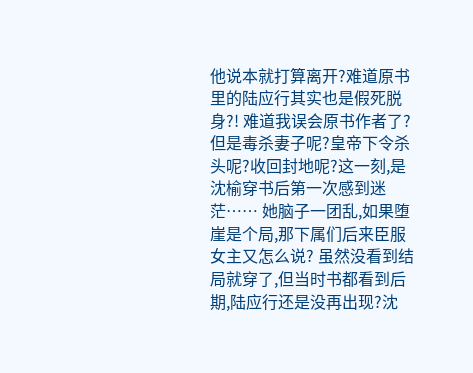他说本就打算离开?难道原书里的陆应行其实也是假死脱身?! 难道我误会原书作者了? 但是毒杀妻子呢?皇帝下令杀头呢?收回封地呢?这一刻,是沈榆穿书后第一次感到迷茫…… 她脑子一团乱,如果堕崖是个局,那下属们后来臣服女主又怎么说? 虽然没看到结局就穿了,但当时书都看到后期,陆应行还是没再出现?沈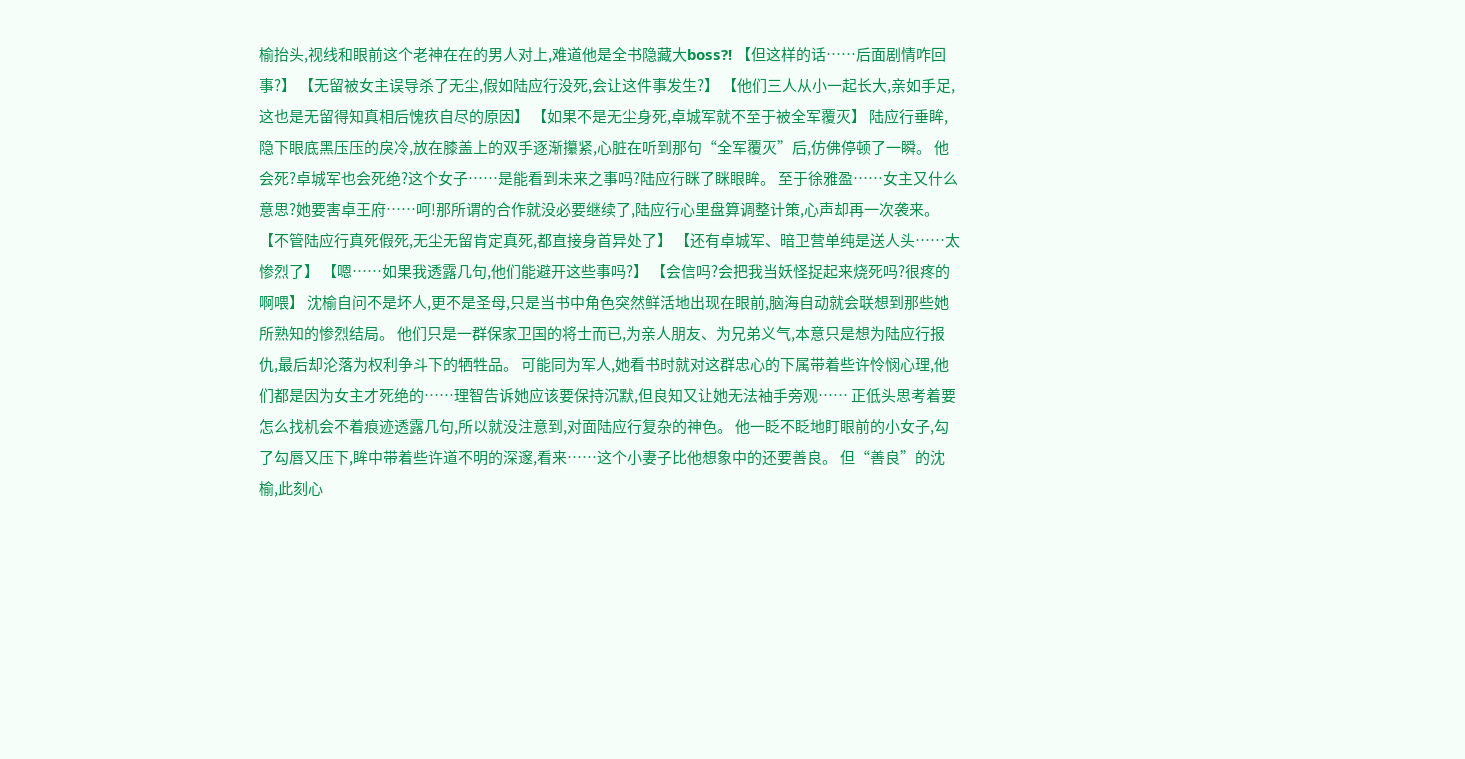榆抬头,视线和眼前这个老神在在的男人对上,难道他是全书隐藏大boss?! 【但这样的话……后面剧情咋回事?】 【无留被女主误导杀了无尘,假如陆应行没死,会让这件事发生?】 【他们三人从小一起长大,亲如手足,这也是无留得知真相后愧疚自尽的原因】 【如果不是无尘身死,卓城军就不至于被全军覆灭】 陆应行垂眸,隐下眼底黑压压的戾冷,放在膝盖上的双手逐渐攥紧,心脏在听到那句“全军覆灭”后,仿佛停顿了一瞬。 他会死?卓城军也会死绝?这个女子……是能看到未来之事吗?陆应行眯了眯眼眸。 至于徐雅盈……女主又什么意思?她要害卓王府……呵!那所谓的合作就没必要继续了,陆应行心里盘算调整计策,心声却再一次袭来。 【不管陆应行真死假死,无尘无留肯定真死,都直接身首异处了】 【还有卓城军、暗卫营单纯是送人头……太惨烈了】 【嗯……如果我透露几句,他们能避开这些事吗?】 【会信吗?会把我当妖怪捉起来烧死吗?很疼的啊喂】 沈榆自问不是坏人,更不是圣母,只是当书中角色突然鲜活地出现在眼前,脑海自动就会联想到那些她所熟知的惨烈结局。 他们只是一群保家卫国的将士而已,为亲人朋友、为兄弟义气,本意只是想为陆应行报仇,最后却沦落为权利争斗下的牺牲品。 可能同为军人,她看书时就对这群忠心的下属带着些许怜悯心理,他们都是因为女主才死绝的……理智告诉她应该要保持沉默,但良知又让她无法袖手旁观…… 正低头思考着要怎么找机会不着痕迹透露几句,所以就没注意到,对面陆应行复杂的神色。 他一眨不眨地盯眼前的小女子,勾了勾唇又压下,眸中带着些许道不明的深邃,看来……这个小妻子比他想象中的还要善良。 但“善良”的沈榆,此刻心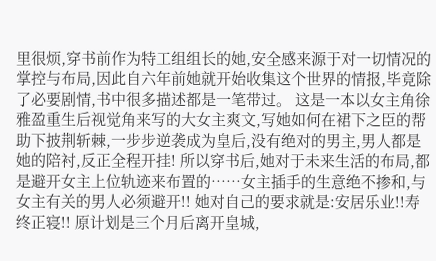里很烦,穿书前作为特工组组长的她,安全感来源于对一切情况的掌控与布局,因此自六年前她就开始收集这个世界的情报,毕竟除了必要剧情,书中很多描述都是一笔带过。 这是一本以女主角徐雅盈重生后视觉角来写的大女主爽文,写她如何在裙下之臣的帮助下披荆斩棘,一步步逆袭成为皇后,没有绝对的男主,男人都是她的陪衬,反正全程开挂! 所以穿书后,她对于未来生活的布局,都是避开女主上位轨迹来布置的……女主插手的生意绝不掺和,与女主有关的男人必须避开!! 她对自己的要求就是:安居乐业!!寿终正寝!! 原计划是三个月后离开皇城,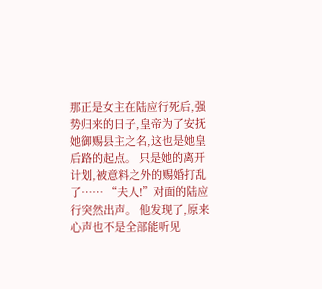那正是女主在陆应行死后,强势归来的日子,皇帝为了安抚她御赐县主之名,这也是她皇后路的起点。 只是她的离开计划,被意料之外的赐婚打乱了…… “夫人!”对面的陆应行突然出声。 他发现了,原来心声也不是全部能听见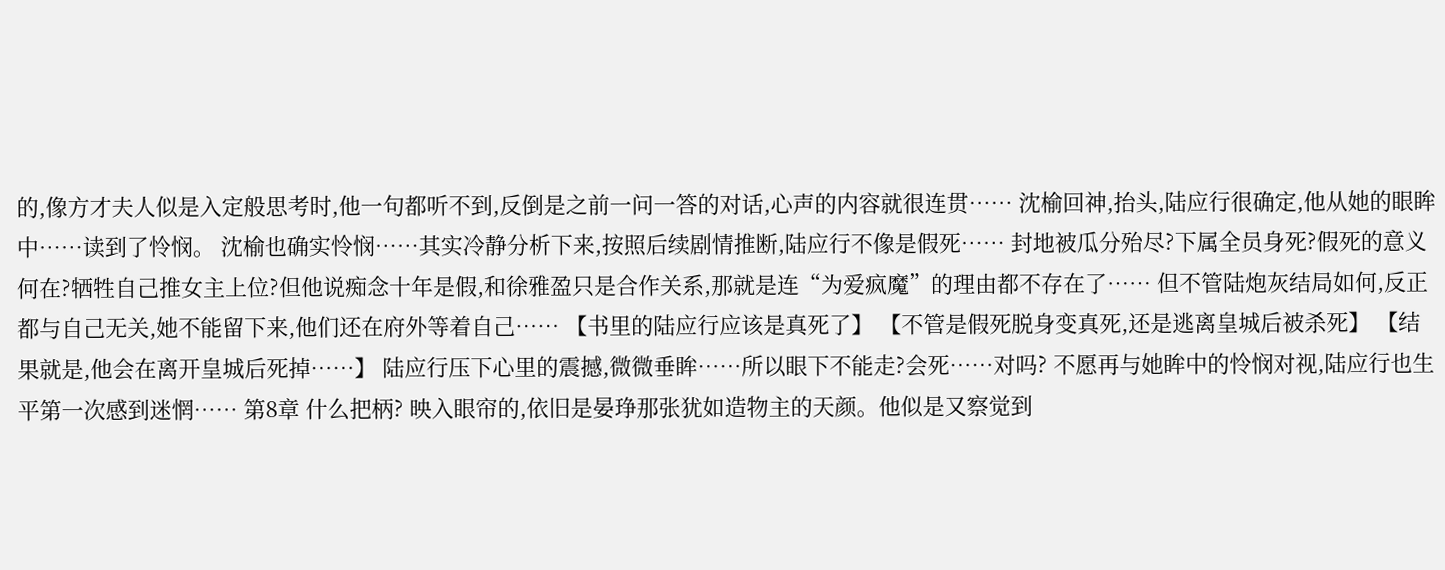的,像方才夫人似是入定般思考时,他一句都听不到,反倒是之前一问一答的对话,心声的内容就很连贯…… 沈榆回神,抬头,陆应行很确定,他从她的眼眸中……读到了怜悯。 沈榆也确实怜悯……其实冷静分析下来,按照后续剧情推断,陆应行不像是假死…… 封地被瓜分殆尽?下属全员身死?假死的意义何在?牺牲自己推女主上位?但他说痴念十年是假,和徐雅盈只是合作关系,那就是连“为爱疯魔”的理由都不存在了…… 但不管陆炮灰结局如何,反正都与自己无关,她不能留下来,他们还在府外等着自己…… 【书里的陆应行应该是真死了】 【不管是假死脱身变真死,还是逃离皇城后被杀死】 【结果就是,他会在离开皇城后死掉……】 陆应行压下心里的震撼,微微垂眸……所以眼下不能走?会死……对吗? 不愿再与她眸中的怜悯对视,陆应行也生平第一次感到迷惘…… 第8章 什么把柄? 映入眼帘的,依旧是晏琤那张犹如造物主的天颜。他似是又察觉到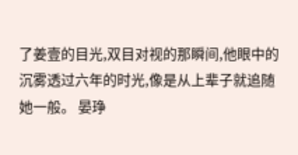了姜壹的目光,双目对视的那瞬间,他眼中的沉雾透过六年的时光,像是从上辈子就追随她一般。 晏琤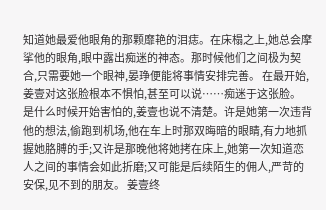知道她最爱他眼角的那颗靡艳的泪痣。在床榻之上,她总会摩挲他的眼角,眼中露出痴迷的神态。那时候他们之间极为契合,只需要她一个眼神,晏琤便能将事情安排完善。 在最开始,姜壹对这张脸根本不惧怕,甚至可以说……痴迷于这张脸。 是什么时候开始害怕的,姜壹也说不清楚。许是她第一次违背他的想法,偷跑到机场,他在车上时那双晦暗的眼睛,有力地抓握她胳膊的手;又许是那晚他将她拷在床上,她第一次知道恋人之间的事情会如此折磨;又可能是后续陌生的佣人,严苛的安保,见不到的朋友。 姜壹终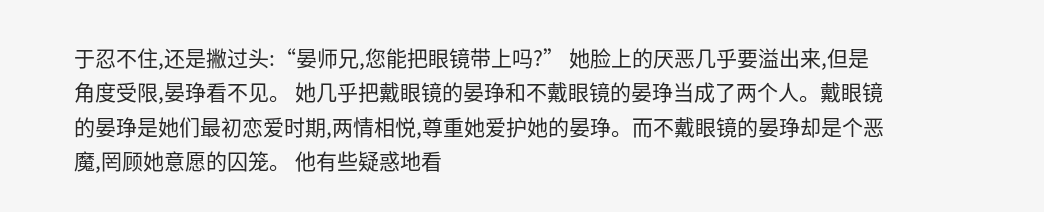于忍不住,还是撇过头:“晏师兄,您能把眼镜带上吗?” 她脸上的厌恶几乎要溢出来,但是角度受限,晏琤看不见。 她几乎把戴眼镜的晏琤和不戴眼镜的晏琤当成了两个人。戴眼镜的晏琤是她们最初恋爱时期,两情相悦,尊重她爱护她的晏琤。而不戴眼镜的晏琤却是个恶魔,罔顾她意愿的囚笼。 他有些疑惑地看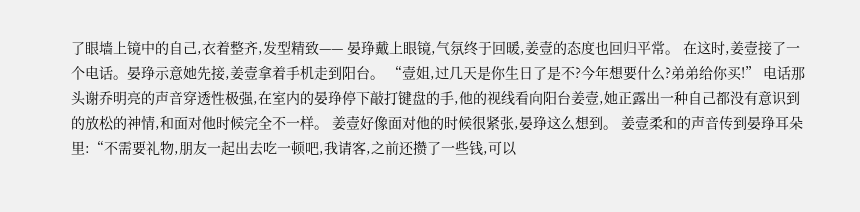了眼墙上镜中的自己,衣着整齐,发型精致—— 晏琤戴上眼镜,气氛终于回暖,姜壹的态度也回归平常。 在这时,姜壹接了一个电话。晏琤示意她先接,姜壹拿着手机走到阳台。 “壹姐,过几天是你生日了是不?今年想要什么?弟弟给你买!” 电话那头谢乔明亮的声音穿透性极强,在室内的晏琤停下敲打键盘的手,他的视线看向阳台姜壹,她正露出一种自己都没有意识到的放松的神情,和面对他时候完全不一样。 姜壹好像面对他的时候很紧张,晏琤这么想到。 姜壹柔和的声音传到晏琤耳朵里:“不需要礼物,朋友一起出去吃一顿吧,我请客,之前还攒了一些钱,可以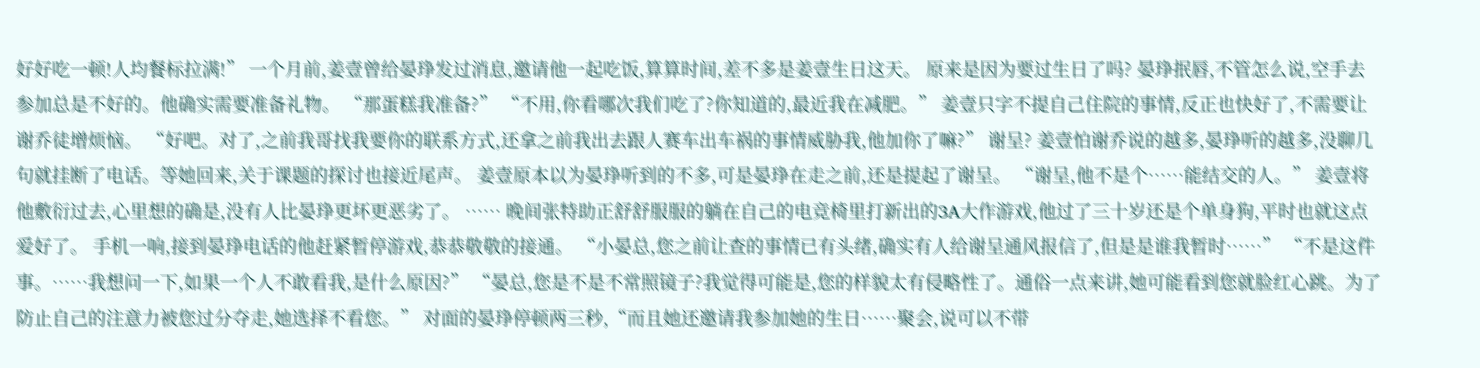好好吃一顿!人均餐标拉满!” 一个月前,姜壹曾给晏琤发过消息,邀请他一起吃饭,算算时间,差不多是姜壹生日这天。 原来是因为要过生日了吗? 晏琤抿唇,不管怎么说,空手去参加总是不好的。他确实需要准备礼物。 “那蛋糕我准备?” “不用,你看哪次我们吃了?你知道的,最近我在减肥。” 姜壹只字不提自己住院的事情,反正也快好了,不需要让谢乔徒增烦恼。 “好吧。对了,之前我哥找我要你的联系方式,还拿之前我出去跟人赛车出车祸的事情威胁我,他加你了嘛?” 谢呈? 姜壹怕谢乔说的越多,晏琤听的越多,没聊几句就挂断了电话。等她回来,关于课题的探讨也接近尾声。 姜壹原本以为晏琤听到的不多,可是晏琤在走之前,还是提起了谢呈。 “谢呈,他不是个……能结交的人。” 姜壹将他敷衍过去,心里想的确是,没有人比晏琤更坏更恶劣了。 …… 晚间张特助正舒舒服服的躺在自己的电竞椅里打新出的3A大作游戏,他过了三十岁还是个单身狗,平时也就这点爱好了。 手机一响,接到晏琤电话的他赶紧暂停游戏,恭恭敬敬的接通。 “小晏总,您之前让查的事情已有头绪,确实有人给谢呈通风报信了,但是是谁我暂时……” “不是这件事。……我想问一下,如果一个人不敢看我,是什么原因?” “晏总,您是不是不常照镜子?我觉得可能是,您的样貌太有侵略性了。通俗一点来讲,她可能看到您就脸红心跳。为了防止自己的注意力被您过分夺走,她选择不看您。” 对面的晏琤停顿两三秒,“而且她还邀请我参加她的生日……聚会,说可以不带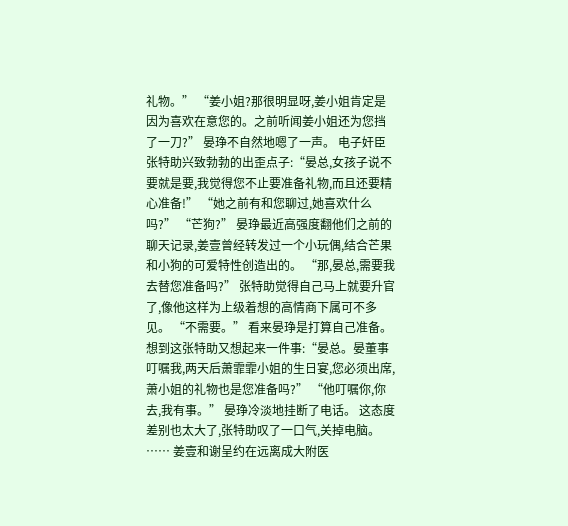礼物。” “姜小姐?那很明显呀,姜小姐肯定是因为喜欢在意您的。之前听闻姜小姐还为您挡了一刀?” 晏琤不自然地嗯了一声。 电子奸臣张特助兴致勃勃的出歪点子:“晏总,女孩子说不要就是要,我觉得您不止要准备礼物,而且还要精心准备!” “她之前有和您聊过,她喜欢什么吗?” “芒狗?” 晏琤最近高强度翻他们之前的聊天记录,姜壹曾经转发过一个小玩偶,结合芒果和小狗的可爱特性创造出的。 “那,晏总,需要我去替您准备吗?” 张特助觉得自己马上就要升官了,像他这样为上级着想的高情商下属可不多见。 “不需要。” 看来晏琤是打算自己准备。想到这张特助又想起来一件事:“晏总。晏董事叮嘱我,两天后萧霏霏小姐的生日宴,您必须出席,萧小姐的礼物也是您准备吗?” “他叮嘱你,你去,我有事。” 晏琤冷淡地挂断了电话。 这态度差别也太大了,张特助叹了一口气,关掉电脑。 …… 姜壹和谢呈约在远离成大附医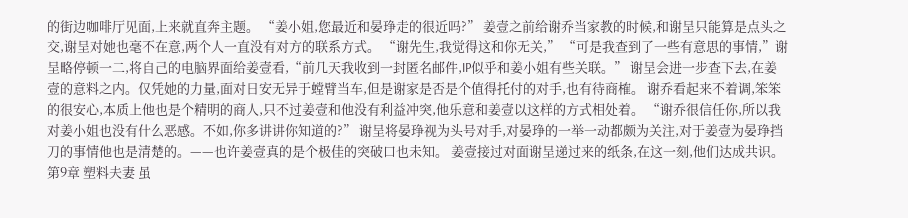的街边咖啡厅见面,上来就直奔主题。 “姜小姐,您最近和晏琤走的很近吗?” 姜壹之前给谢乔当家教的时候,和谢呈只能算是点头之交,谢呈对她也毫不在意,两个人一直没有对方的联系方式。 “谢先生,我觉得这和你无关,” “可是我查到了一些有意思的事情,”谢呈略停顿一二,将自己的电脑界面给姜壹看,“前几天我收到一封匿名邮件,IP似乎和姜小姐有些关联。” 谢呈会进一步查下去,在姜壹的意料之内。仅凭她的力量,面对日安无异于螳臂当车,但是谢家是否是个值得托付的对手,也有待商榷。 谢乔看起来不着调,笨笨的很安心,本质上他也是个精明的商人,只不过姜壹和他没有利益冲突,他乐意和姜壹以这样的方式相处着。 “谢乔很信任你,所以我对姜小姐也没有什么恶感。不如,你多讲讲你知道的?” 谢呈将晏琤视为头号对手,对晏琤的一举一动都颇为关注,对于姜壹为晏琤挡刀的事情他也是清楚的。——也许姜壹真的是个极佳的突破口也未知。 姜壹接过对面谢呈递过来的纸条,在这一刻,他们达成共识。 第9章 塑料夫妻 虽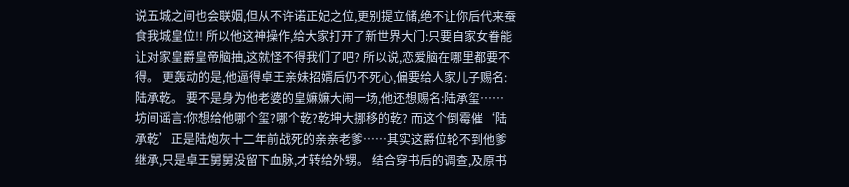说五城之间也会联姻,但从不许诺正妃之位,更别提立储,绝不让你后代来蚕食我城皇位!! 所以他这神操作,给大家打开了新世界大门:只要自家女眷能让对家皇爵皇帝脑抽,这就怪不得我们了吧? 所以说,恋爱脑在哪里都要不得。 更轰动的是,他逼得卓王亲妹招婿后仍不死心,偏要给人家儿子赐名:陆承乾。 要不是身为他老婆的皇嫲嫲大闹一场,他还想赐名:陆承玺…… 坊间谣言:你想给他哪个玺?哪个乾?乾坤大挪移的乾? 而这个倒霉催‘陆承乾’正是陆炮灰十二年前战死的亲亲老爹……其实这爵位轮不到他爹继承,只是卓王舅舅没留下血脉,才转给外甥。 结合穿书后的调查,及原书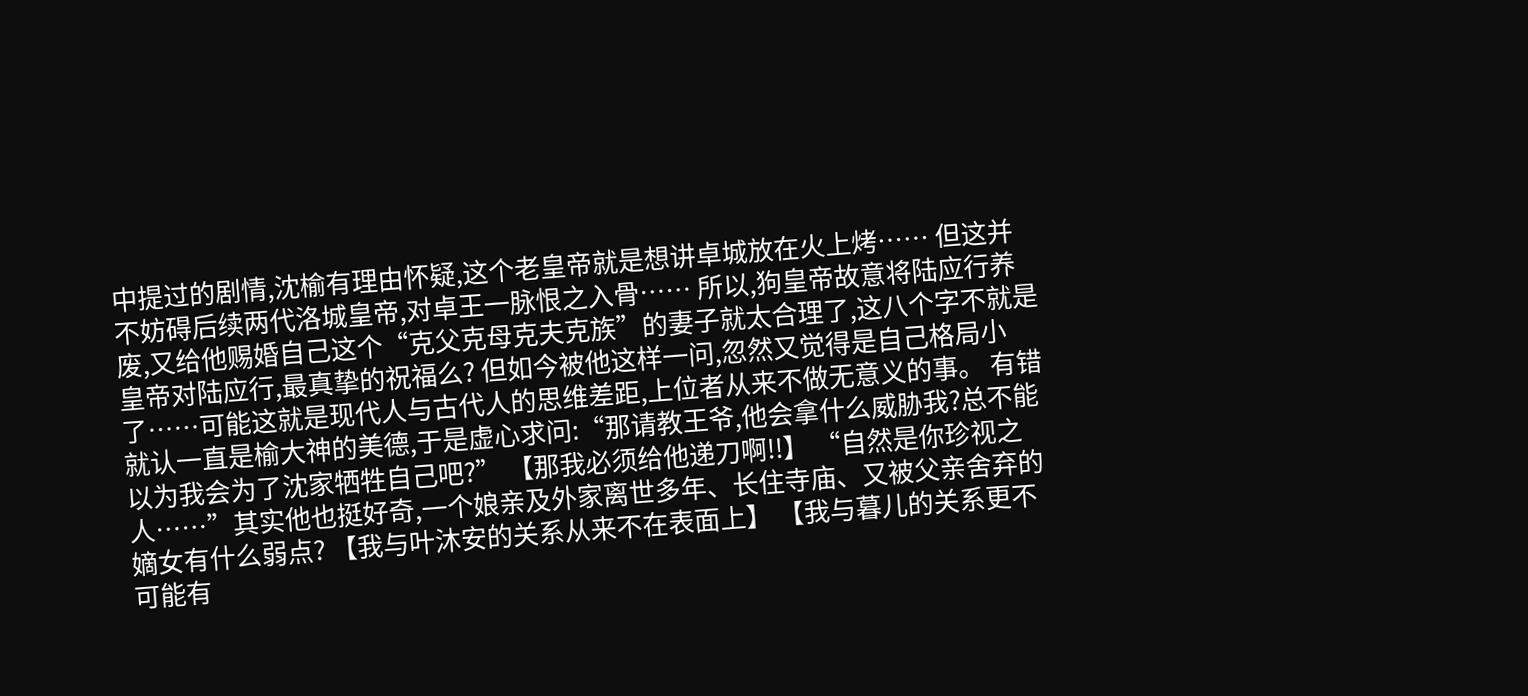中提过的剧情,沈榆有理由怀疑,这个老皇帝就是想讲卓城放在火上烤…… 但这并不妨碍后续两代洛城皇帝,对卓王一脉恨之入骨…… 所以,狗皇帝故意将陆应行养废,又给他赐婚自己这个“克父克母克夫克族”的妻子就太合理了,这八个字不就是皇帝对陆应行,最真挚的祝福么? 但如今被他这样一问,忽然又觉得是自己格局小了……可能这就是现代人与古代人的思维差距,上位者从来不做无意义的事。 有错就认一直是榆大神的美德,于是虚心求问:“那请教王爷,他会拿什么威胁我?总不能以为我会为了沈家牺牲自己吧?” 【那我必须给他递刀啊!!】 “自然是你珍视之人……”其实他也挺好奇,一个娘亲及外家离世多年、长住寺庙、又被父亲舍弃的嫡女有什么弱点? 【我与叶沐安的关系从来不在表面上】 【我与暮儿的关系更不可能有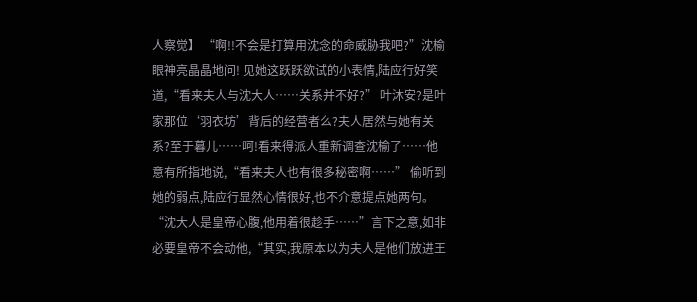人察觉】 “啊!!不会是打算用沈念的命威胁我吧?”沈榆眼神亮晶晶地问! 见她这跃跃欲试的小表情,陆应行好笑道,“看来夫人与沈大人……关系并不好?” 叶沐安?是叶家那位‘羽衣坊’背后的经营者么?夫人居然与她有关系?至于暮儿……呵!看来得派人重新调查沈榆了……他意有所指地说,“看来夫人也有很多秘密啊……” 偷听到她的弱点,陆应行显然心情很好,也不介意提点她两句。 “沈大人是皇帝心腹,他用着很趁手……”言下之意,如非必要皇帝不会动他,“其实,我原本以为夫人是他们放进王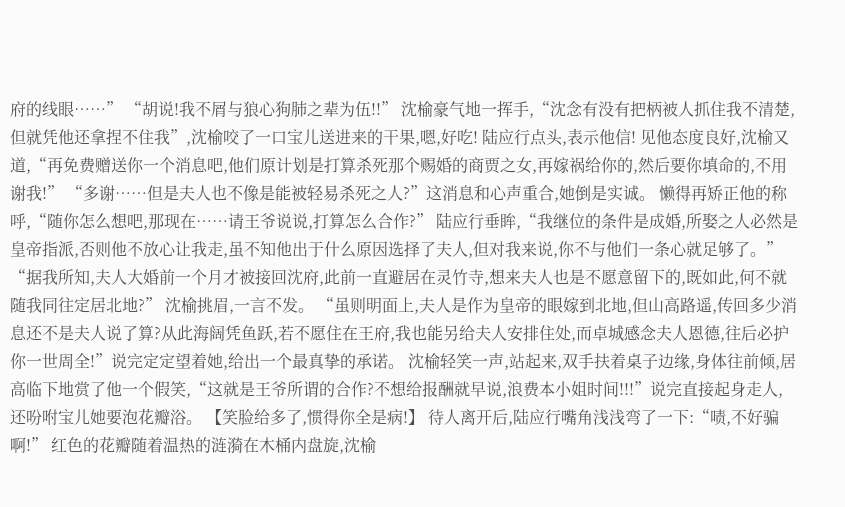府的线眼……” “胡说!我不屑与狼心狗肺之辈为伍!!” 沈榆豪气地一挥手,“沈念有没有把柄被人抓住我不清楚,但就凭他还拿捏不住我”,沈榆咬了一口宝儿送进来的干果,嗯,好吃! 陆应行点头,表示他信! 见他态度良好,沈榆又道,“再免费赠送你一个消息吧,他们原计划是打算杀死那个赐婚的商贾之女,再嫁祸给你的,然后要你填命的,不用谢我!” “多谢……但是夫人也不像是能被轻易杀死之人?”这消息和心声重合,她倒是实诚。 懒得再矫正他的称呼,“随你怎么想吧,那现在……请王爷说说,打算怎么合作?” 陆应行垂眸,“我继位的条件是成婚,所娶之人必然是皇帝指派,否则他不放心让我走,虽不知他出于什么原因选择了夫人,但对我来说,你不与他们一条心就足够了。” “据我所知,夫人大婚前一个月才被接回沈府,此前一直避居在灵竹寺,想来夫人也是不愿意留下的,既如此,何不就随我同往定居北地?” 沈榆挑眉,一言不发。 “虽则明面上,夫人是作为皇帝的眼嫁到北地,但山高路遥,传回多少消息还不是夫人说了算?从此海阔凭鱼跃,若不愿住在王府,我也能另给夫人安排住处,而卓城感念夫人恩德,往后必护你一世周全!”说完定定望着她,给出一个最真挚的承诺。 沈榆轻笑一声,站起来,双手扶着桌子边缘,身体往前倾,居高临下地赏了他一个假笑,“这就是王爷所谓的合作?不想给报酬就早说,浪费本小姐时间!!!”说完直接起身走人,还吩咐宝儿她要泡花瓣浴。 【笑脸给多了,惯得你全是病!】 待人离开后,陆应行嘴角浅浅弯了一下:“啧,不好骗啊!” 红色的花瓣随着温热的涟漪在木桶内盘旋,沈榆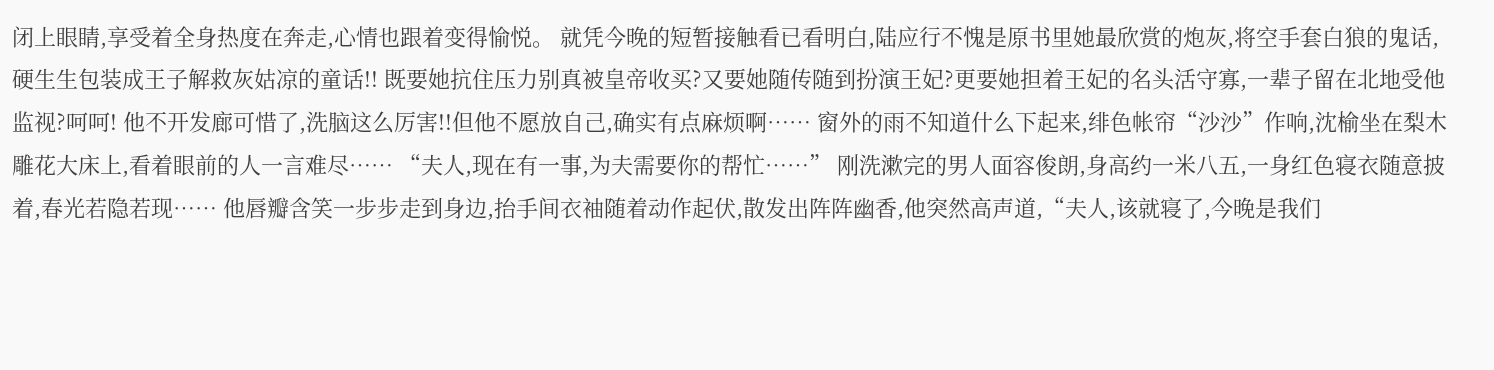闭上眼睛,享受着全身热度在奔走,心情也跟着变得愉悦。 就凭今晚的短暂接触看已看明白,陆应行不愧是原书里她最欣赏的炮灰,将空手套白狼的鬼话,硬生生包装成王子解救灰姑凉的童话!! 既要她抗住压力别真被皇帝收买?又要她随传随到扮演王妃?更要她担着王妃的名头活守寡,一辈子留在北地受他监视?呵呵! 他不开发廊可惜了,洗脑这么厉害!!但他不愿放自己,确实有点麻烦啊…… 窗外的雨不知道什么下起来,绯色帐帘“沙沙”作响,沈榆坐在梨木雕花大床上,看着眼前的人一言难尽…… “夫人,现在有一事,为夫需要你的帮忙……” 刚洗漱完的男人面容俊朗,身高约一米八五,一身红色寝衣随意披着,春光若隐若现…… 他唇瓣含笑一步步走到身边,抬手间衣袖随着动作起伏,散发出阵阵幽香,他突然高声道,“夫人,该就寝了,今晚是我们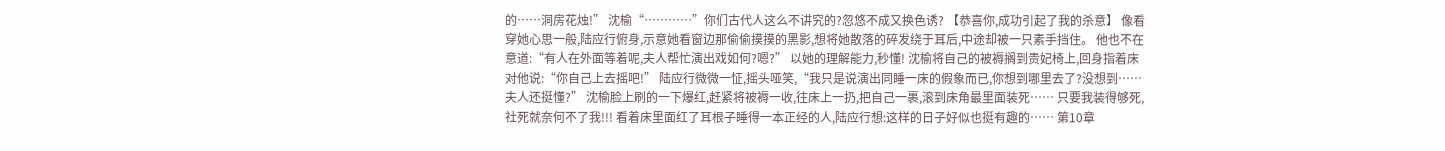的……洞房花烛!” 沈榆“…………”你们古代人这么不讲究的?忽悠不成又换色诱? 【恭喜你,成功引起了我的杀意】 像看穿她心思一般,陆应行俯身,示意她看窗边那偷偷摸摸的黑影,想将她散落的碎发绕于耳后,中途却被一只素手挡住。 他也不在意道:“有人在外面等着呢,夫人帮忙演出戏如何?嗯?” 以她的理解能力,秒懂! 沈榆将自己的被褥搁到贵妃椅上,回身指着床对他说:“你自己上去摇吧!” 陆应行微微一怔,摇头哑笑,“我只是说演出同睡一床的假象而已,你想到哪里去了?没想到……夫人还挺懂?” 沈榆脸上刷的一下爆红,赶紧将被褥一收,往床上一扔,把自己一裹,滚到床角最里面装死…… 只要我装得够死,社死就奈何不了我!!! 看着床里面红了耳根子睡得一本正经的人,陆应行想:这样的日子好似也挺有趣的…… 第10章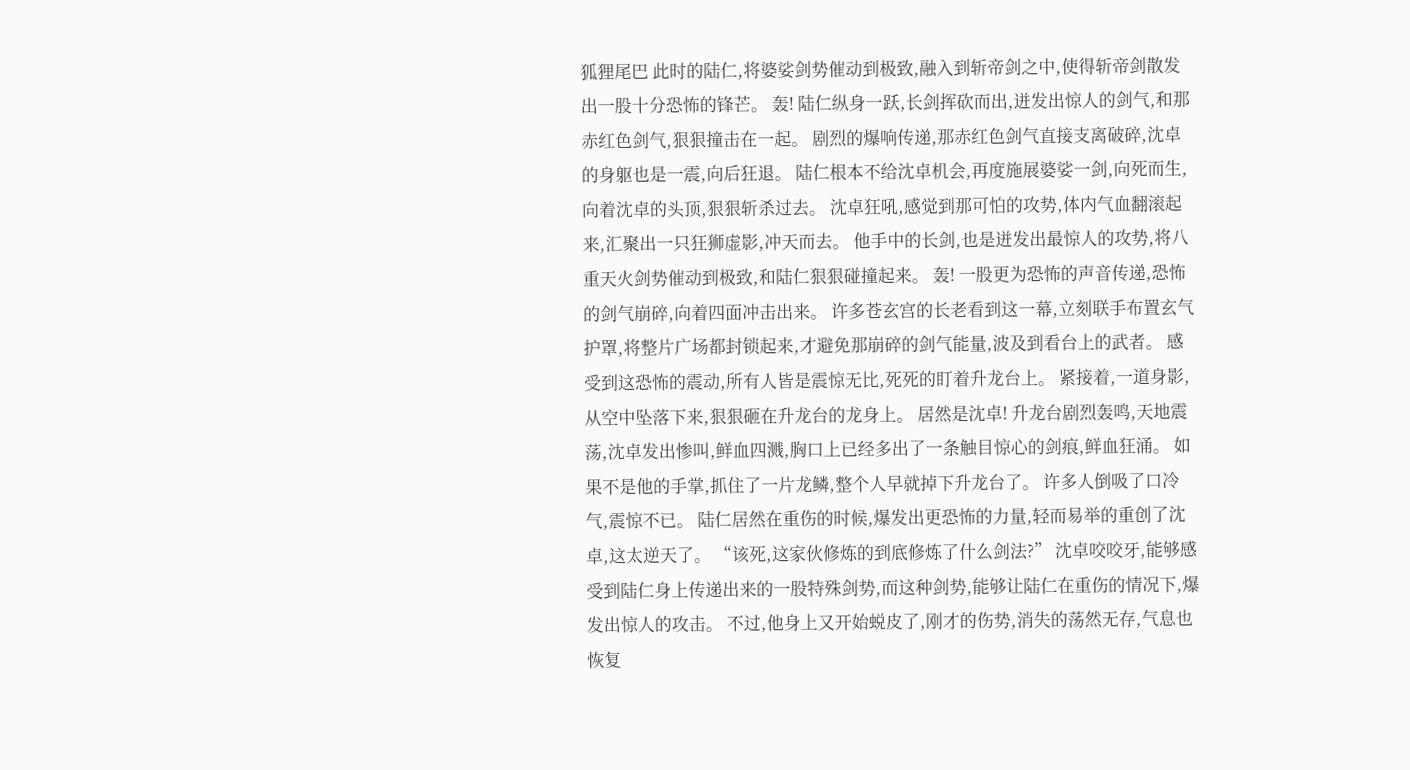狐狸尾巴 此时的陆仁,将婆娑剑势催动到极致,融入到斩帝剑之中,使得斩帝剑散发出一股十分恐怖的锋芒。 轰! 陆仁纵身一跃,长剑挥砍而出,迸发出惊人的剑气,和那赤红色剑气,狠狠撞击在一起。 剧烈的爆响传递,那赤红色剑气直接支离破碎,沈卓的身躯也是一震,向后狂退。 陆仁根本不给沈卓机会,再度施展婆娑一剑,向死而生,向着沈卓的头顶,狠狠斩杀过去。 沈卓狂吼,感觉到那可怕的攻势,体内气血翻滚起来,汇聚出一只狂狮虚影,冲天而去。 他手中的长剑,也是迸发出最惊人的攻势,将八重天火剑势催动到极致,和陆仁狠狠碰撞起来。 轰! 一股更为恐怖的声音传递,恐怖的剑气崩碎,向着四面冲击出来。 许多苍玄宫的长老看到这一幕,立刻联手布置玄气护罩,将整片广场都封锁起来,才避免那崩碎的剑气能量,波及到看台上的武者。 感受到这恐怖的震动,所有人皆是震惊无比,死死的盯着升龙台上。 紧接着,一道身影,从空中坠落下来,狠狠砸在升龙台的龙身上。 居然是沈卓! 升龙台剧烈轰鸣,天地震荡,沈卓发出惨叫,鲜血四溅,胸口上已经多出了一条触目惊心的剑痕,鲜血狂涌。 如果不是他的手掌,抓住了一片龙鳞,整个人早就掉下升龙台了。 许多人倒吸了口冷气,震惊不已。 陆仁居然在重伤的时候,爆发出更恐怖的力量,轻而易举的重创了沈卓,这太逆天了。 “该死,这家伙修炼的到底修炼了什么剑法?” 沈卓咬咬牙,能够感受到陆仁身上传递出来的一股特殊剑势,而这种剑势,能够让陆仁在重伤的情况下,爆发出惊人的攻击。 不过,他身上又开始蜕皮了,刚才的伤势,消失的荡然无存,气息也恢复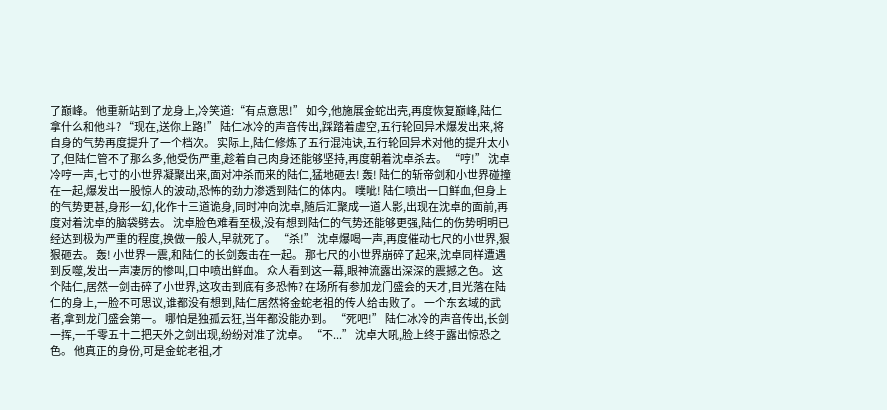了巅峰。 他重新站到了龙身上,冷笑道:“有点意思!” 如今,他施展金蛇出壳,再度恢复巅峰,陆仁拿什么和他斗? “现在,送你上路!” 陆仁冰冷的声音传出,踩踏着虚空,五行轮回异术爆发出来,将自身的气势再度提升了一个档次。 实际上,陆仁修炼了五行混沌诀,五行轮回异术对他的提升太小了,但陆仁管不了那么多,他受伤严重,趁着自己肉身还能够坚持,再度朝着沈卓杀去。 “哼!” 沈卓冷哼一声,七寸的小世界凝聚出来,面对冲杀而来的陆仁,猛地砸去! 轰! 陆仁的斩帝剑和小世界碰撞在一起,爆发出一股惊人的波动,恐怖的劲力渗透到陆仁的体内。 噗呲! 陆仁喷出一口鲜血,但身上的气势更甚,身形一幻,化作十三道诡身,同时冲向沈卓,随后汇聚成一道人影,出现在沈卓的面前,再度对着沈卓的脑袋劈去。 沈卓脸色难看至极,没有想到陆仁的气势还能够更强,陆仁的伤势明明已经达到极为严重的程度,换做一般人,早就死了。 “杀!” 沈卓爆喝一声,再度催动七尺的小世界,狠狠砸去。 轰! 小世界一震,和陆仁的长剑轰击在一起。 那七尺的小世界崩碎了起来,沈卓同样遭遇到反噬,发出一声凄厉的惨叫,口中喷出鲜血。 众人看到这一幕,眼神流露出深深的震撼之色。 这个陆仁,居然一剑击碎了小世界,这攻击到底有多恐怖? 在场所有参加龙门盛会的天才,目光落在陆仁的身上,一脸不可思议,谁都没有想到,陆仁居然将金蛇老祖的传人给击败了。 一个东玄域的武者,拿到龙门盛会第一。 哪怕是独孤云狂,当年都没能办到。 “死吧!” 陆仁冰冷的声音传出,长剑一挥,一千零五十二把天外之剑出现,纷纷对准了沈卓。 “不...” 沈卓大吼,脸上终于露出惊恐之色。 他真正的身份,可是金蛇老祖,才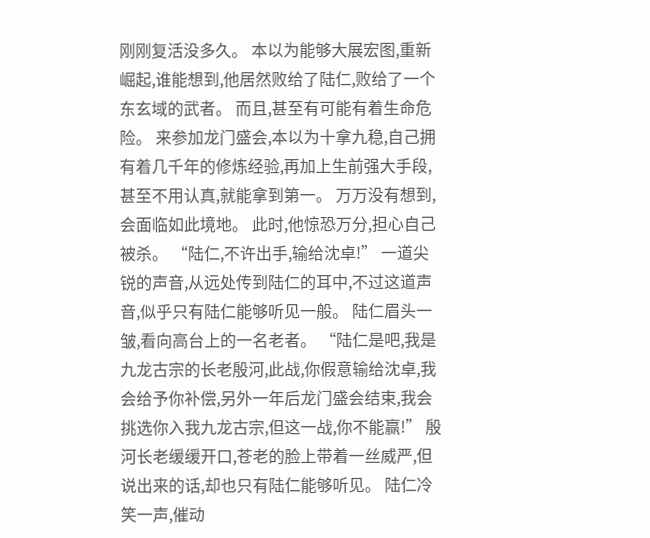刚刚复活没多久。 本以为能够大展宏图,重新崛起,谁能想到,他居然败给了陆仁,败给了一个东玄域的武者。 而且,甚至有可能有着生命危险。 来参加龙门盛会,本以为十拿九稳,自己拥有着几千年的修炼经验,再加上生前强大手段,甚至不用认真,就能拿到第一。 万万没有想到,会面临如此境地。 此时,他惊恐万分,担心自己被杀。 “陆仁,不许出手,输给沈卓!” 一道尖锐的声音,从远处传到陆仁的耳中,不过这道声音,似乎只有陆仁能够听见一般。 陆仁眉头一皱,看向高台上的一名老者。 “陆仁是吧,我是九龙古宗的长老殷河,此战,你假意输给沈卓,我会给予你补偿,另外一年后龙门盛会结束,我会挑选你入我九龙古宗,但这一战,你不能赢!” 殷河长老缓缓开口,苍老的脸上带着一丝威严,但说出来的话,却也只有陆仁能够听见。 陆仁冷笑一声,催动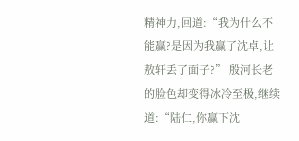精神力,回道:“我为什么不能赢?是因为我赢了沈卓,让敖轩丢了面子?” 殷河长老的脸色却变得冰冷至极,继续道:“陆仁,你赢下沈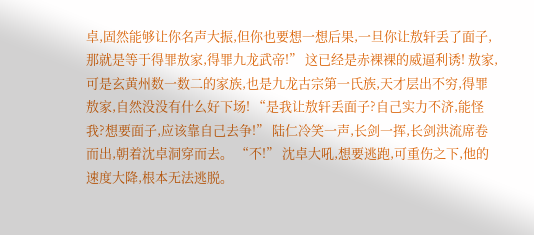卓,固然能够让你名声大振,但你也要想一想后果,一旦你让敖轩丢了面子,那就是等于得罪敖家,得罪九龙武帝!” 这已经是赤裸裸的威逼利诱! 敖家,可是玄黄州数一数二的家族,也是九龙古宗第一氏族,天才层出不穷,得罪敖家,自然没没有什么好下场! “是我让敖轩丢面子?自己实力不济,能怪我?想要面子,应该靠自己去争!” 陆仁冷笑一声,长剑一挥,长剑洪流席卷而出,朝着沈卓洞穿而去。 “不!” 沈卓大吼,想要逃跑,可重伤之下,他的速度大降,根本无法逃脱。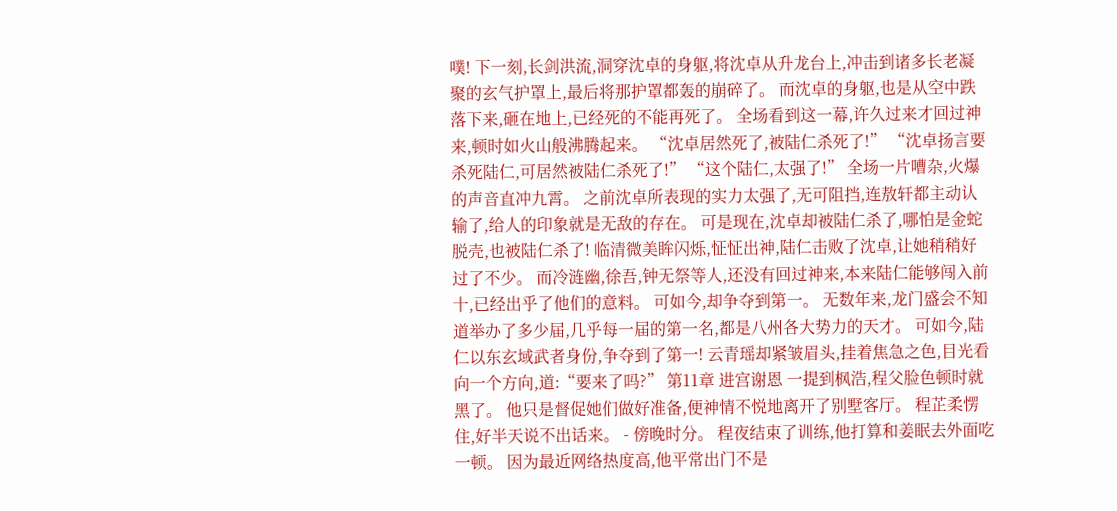噗! 下一刻,长剑洪流,洞穿沈卓的身躯,将沈卓从升龙台上,冲击到诸多长老凝聚的玄气护罩上,最后将那护罩都轰的崩碎了。 而沈卓的身躯,也是从空中跌落下来,砸在地上,已经死的不能再死了。 全场看到这一幕,许久过来才回过神来,顿时如火山般沸腾起来。 “沈卓居然死了,被陆仁杀死了!” “沈卓扬言要杀死陆仁,可居然被陆仁杀死了!” “这个陆仁,太强了!” 全场一片嘈杂,火爆的声音直冲九霄。 之前沈卓所表现的实力太强了,无可阻挡,连敖轩都主动认输了,给人的印象就是无敌的存在。 可是现在,沈卓却被陆仁杀了,哪怕是金蛇脱壳,也被陆仁杀了! 临清微美眸闪烁,怔怔出神,陆仁击败了沈卓,让她稍稍好过了不少。 而冷涟幽,徐吾,钟无祭等人,还没有回过神来,本来陆仁能够闯入前十,已经出乎了他们的意料。 可如今,却争夺到第一。 无数年来,龙门盛会不知道举办了多少届,几乎每一届的第一名,都是八州各大势力的天才。 可如今,陆仁以东玄域武者身份,争夺到了第一! 云青瑶却紧皱眉头,挂着焦急之色,目光看向一个方向,道:“要来了吗?” 第11章 进宫谢恩 一提到枫浩,程父脸色顿时就黑了。 他只是督促她们做好准备,便神情不悦地离开了别墅客厅。 程芷柔愣住,好半天说不出话来。 - 傍晚时分。 程夜结束了训练,他打算和姜眠去外面吃一顿。 因为最近网络热度高,他平常出门不是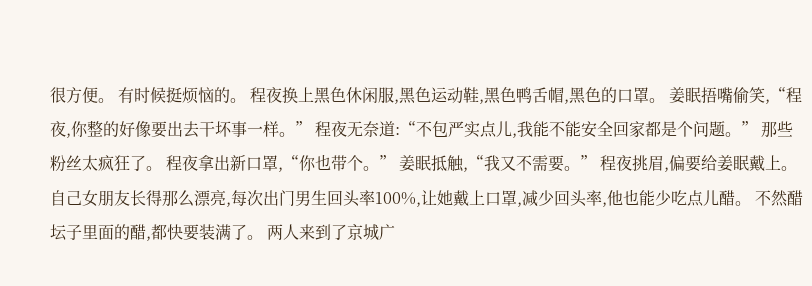很方便。 有时候挺烦恼的。 程夜换上黑色休闲服,黑色运动鞋,黑色鸭舌帽,黑色的口罩。 姜眠捂嘴偷笑,“程夜,你整的好像要出去干坏事一样。” 程夜无奈道:“不包严实点儿,我能不能安全回家都是个问题。” 那些粉丝太疯狂了。 程夜拿出新口罩,“你也带个。” 姜眠抵触,“我又不需要。” 程夜挑眉,偏要给姜眠戴上。 自己女朋友长得那么漂亮,每次出门男生回头率100%,让她戴上口罩,减少回头率,他也能少吃点儿醋。 不然醋坛子里面的醋,都快要装满了。 两人来到了京城广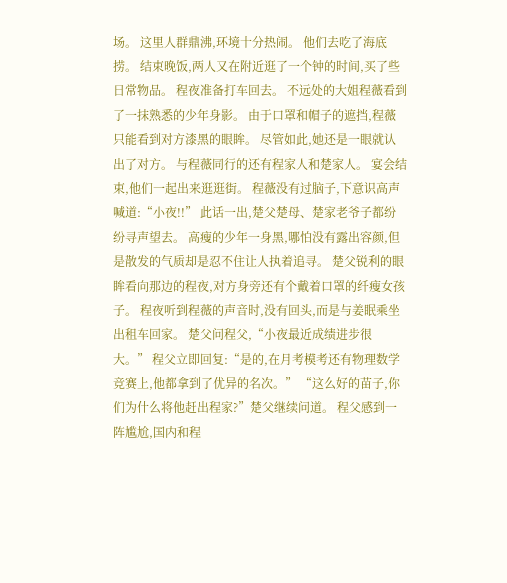场。 这里人群鼎沸,环境十分热闹。 他们去吃了海底捞。 结束晚饭,两人又在附近逛了一个钟的时间,买了些日常物品。 程夜准备打车回去。 不远处的大姐程薇看到了一抹熟悉的少年身影。 由于口罩和帽子的遮挡,程薇只能看到对方漆黑的眼眸。 尽管如此,她还是一眼就认出了对方。 与程薇同行的还有程家人和楚家人。 宴会结束,他们一起出来逛逛街。 程薇没有过脑子,下意识高声喊道:“小夜!!” 此话一出,楚父楚母、楚家老爷子都纷纷寻声望去。 高瘦的少年一身黑,哪怕没有露出容颜,但是散发的气质却是忍不住让人执着追寻。 楚父锐利的眼眸看向那边的程夜,对方身旁还有个戴着口罩的纤瘦女孩子。 程夜听到程薇的声音时,没有回头,而是与姜眠乘坐出租车回家。 楚父问程父,“小夜最近成绩进步很大。” 程父立即回复:“是的,在月考模考还有物理数学竞赛上,他都拿到了优异的名次。” “这么好的苗子,你们为什么将他赶出程家?”楚父继续问道。 程父感到一阵尴尬,国内和程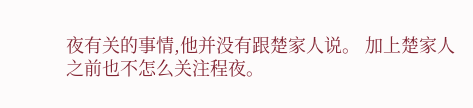夜有关的事情,他并没有跟楚家人说。 加上楚家人之前也不怎么关注程夜。